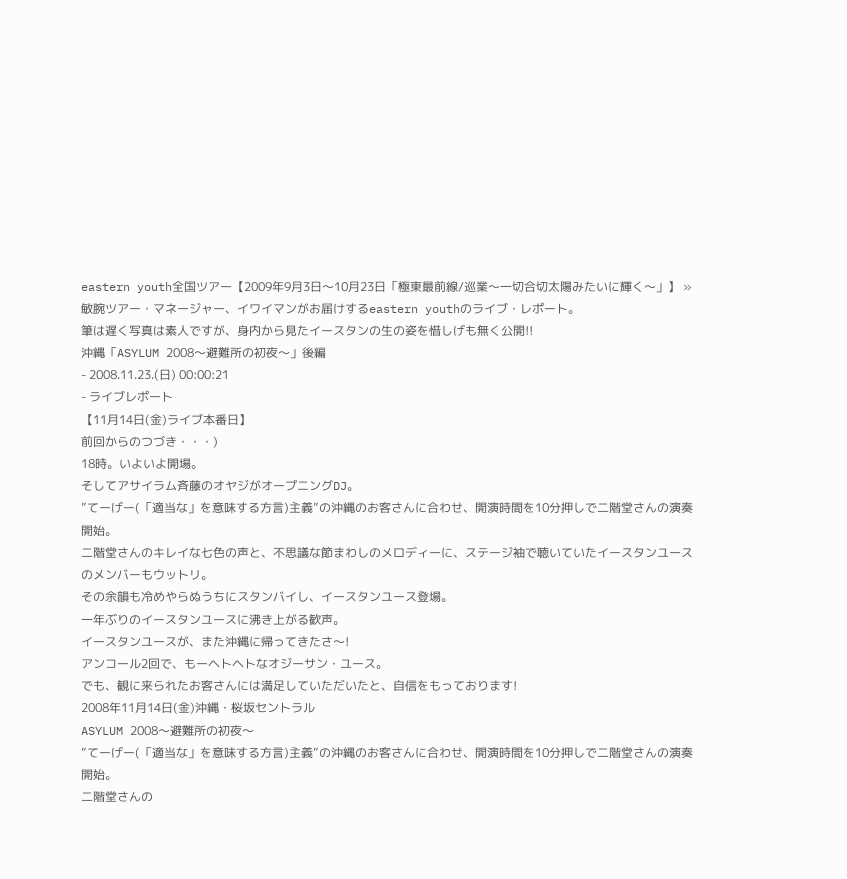eastern youth全国ツアー【2009年9月3日〜10月23日「極東最前線/巡業〜一切合切太陽みたいに輝く〜」】 »
敏腕ツアー・マネージャー、イワイマンがお届けするeastern youthのライブ・レポート。
筆は遅く写真は素人ですが、身内から見たイースタンの生の姿を惜しげも無く公開!!
沖縄「ASYLUM 2008〜避難所の初夜〜」後編
- 2008.11.23.(日) 00:00:21
- ライブレポート
【11月14日(金)ライブ本番日】
前回からのつづき・・・)
18時。いよいよ開場。
そしてアサイラム斉藤のオヤジがオープニングDJ。
”てーげー(「適当な」を意味する方言)主義”の沖縄のお客さんに合わせ、開演時間を10分押しで二階堂さんの演奏開始。
二階堂さんのキレイな七色の声と、不思議な節まわしのメロディーに、ステージ袖で聴いていたイースタンユースのメンバーもウットリ。
その余韻も冷めやらぬうちにスタンバイし、イースタンユース登場。
一年ぶりのイースタンユースに沸き上がる歓声。
イースタンユースが、また沖縄に帰ってきたさ〜!
アンコール2回で、もーヘトヘトなオジーサン・ユース。
でも、観に来られたお客さんには満足していただいたと、自信をもっております!
2008年11月14日(金)沖縄・桜坂セントラル
ASYLUM 2008〜避難所の初夜〜
”てーげー(「適当な」を意味する方言)主義”の沖縄のお客さんに合わせ、開演時間を10分押しで二階堂さんの演奏開始。
二階堂さんの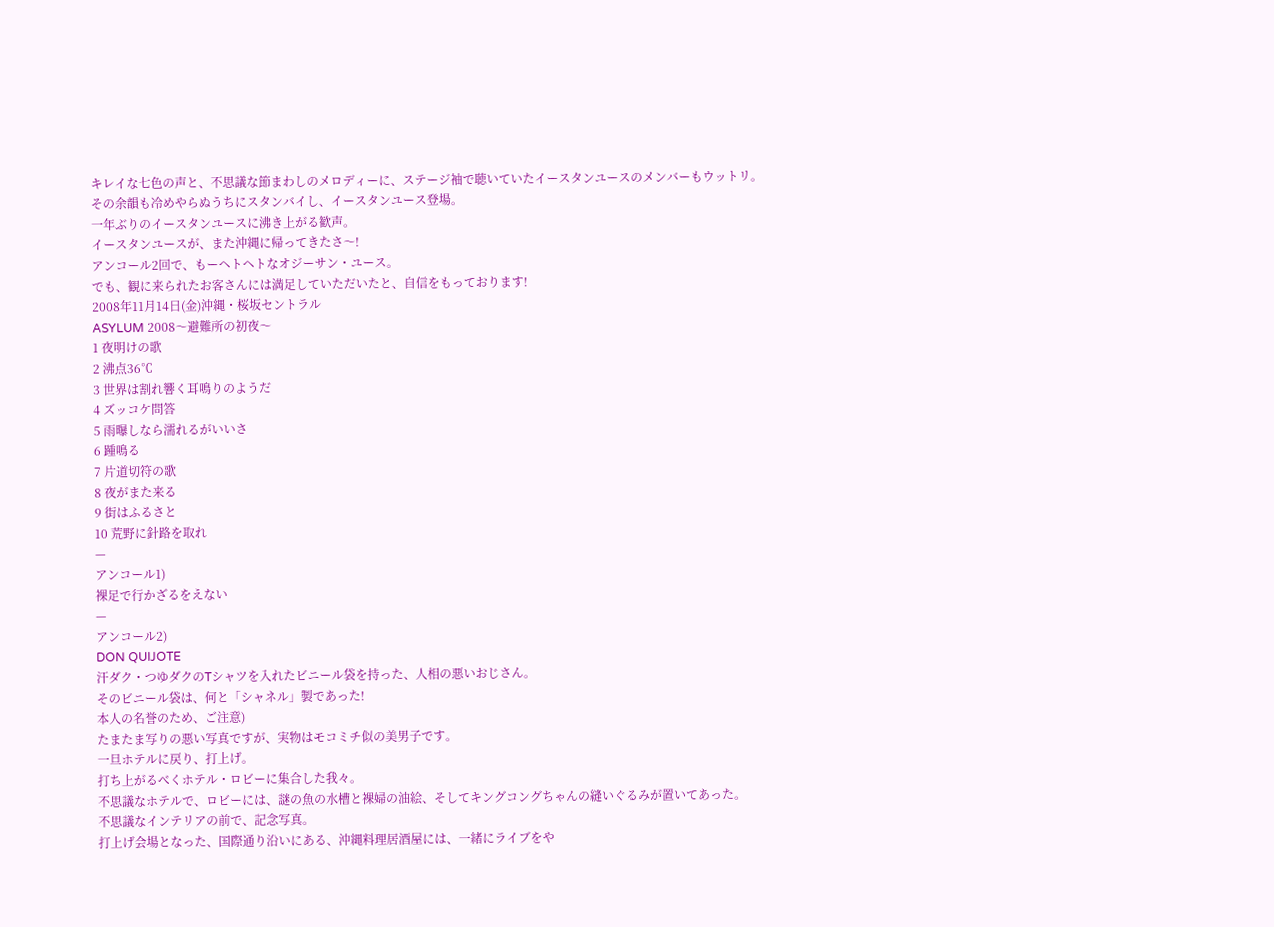キレイな七色の声と、不思議な節まわしのメロディーに、ステージ袖で聴いていたイースタンユースのメンバーもウットリ。
その余韻も冷めやらぬうちにスタンバイし、イースタンユース登場。
一年ぶりのイースタンユースに沸き上がる歓声。
イースタンユースが、また沖縄に帰ってきたさ〜!
アンコール2回で、もーヘトヘトなオジーサン・ユース。
でも、観に来られたお客さんには満足していただいたと、自信をもっております!
2008年11月14日(金)沖縄・桜坂セントラル
ASYLUM 2008〜避難所の初夜〜
1 夜明けの歌
2 沸点36℃
3 世界は割れ響く耳鳴りのようだ
4 ズッコケ問答
5 雨曝しなら濡れるがいいさ
6 踵鳴る
7 片道切符の歌
8 夜がまた来る
9 街はふるさと
10 荒野に針路を取れ
—
アンコール1)
裸足で行かざるをえない
—
アンコール2)
DON QUIJOTE
汗ダク・つゆダクのTシャツを入れたビニール袋を持った、人相の悪いおじさん。
そのビニール袋は、何と「シャネル」製であった!
本人の名誉のため、ご注意)
たまたま写りの悪い写真ですが、実物はモコミチ似の美男子です。
一旦ホテルに戻り、打上げ。
打ち上がるべくホテル・ロビーに集合した我々。
不思議なホテルで、ロビーには、謎の魚の水槽と裸婦の油絵、そしてキングコングちゃんの縫いぐるみが置いてあった。
不思議なインテリアの前で、記念写真。
打上げ会場となった、国際通り沿いにある、沖縄料理居酒屋には、一緒にライブをや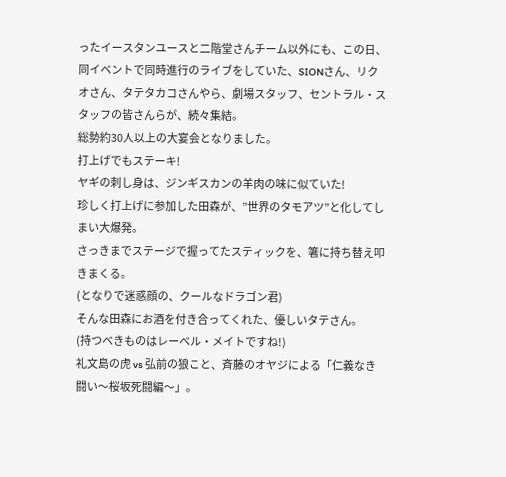ったイースタンユースと二階堂さんチーム以外にも、この日、同イベントで同時進行のライブをしていた、SIONさん、リクオさん、タテタカコさんやら、劇場スタッフ、セントラル・スタッフの皆さんらが、続々集結。
総勢約30人以上の大宴会となりました。
打上げでもステーキ!
ヤギの刺し身は、ジンギスカンの羊肉の味に似ていた!
珍しく打上げに参加した田森が、”世界のタモアツ”と化してしまい大爆発。
さっきまでステージで握ってたスティックを、箸に持ち替え叩きまくる。
(となりで迷惑顔の、クールなドラゴン君)
そんな田森にお酒を付き合ってくれた、優しいタテさん。
(持つべきものはレーベル・メイトですね!)
礼文島の虎 vs 弘前の狼こと、斉藤のオヤジによる「仁義なき闘い〜桜坂死闘編〜」。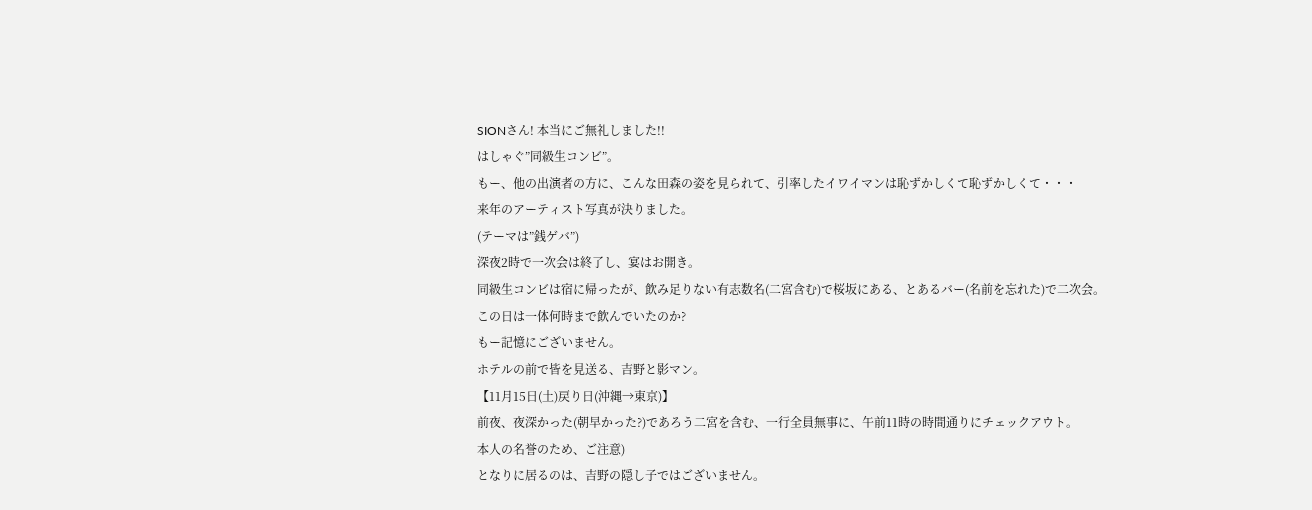SIONさん! 本当にご無礼しました!!
はしゃぐ”同級生コンビ”。
もー、他の出演者の方に、こんな田森の姿を見られて、引率したイワイマンは恥ずかしくて恥ずかしくて・・・
来年のアーティスト写真が決りました。
(テーマは”銭ゲバ”)
深夜2時で一次会は終了し、宴はお開き。
同級生コンビは宿に帰ったが、飲み足りない有志数名(二宮含む)で桜坂にある、とあるバー(名前を忘れた)で二次会。
この日は一体何時まで飲んでいたのか?
もー記憶にございません。
ホテルの前で皆を見送る、吉野と影マン。
【11月15日(土)戻り日(沖縄→東京)】
前夜、夜深かった(朝早かった?)であろう二宮を含む、一行全員無事に、午前11時の時間通りにチェックアウト。
本人の名誉のため、ご注意)
となりに居るのは、吉野の隠し子ではございません。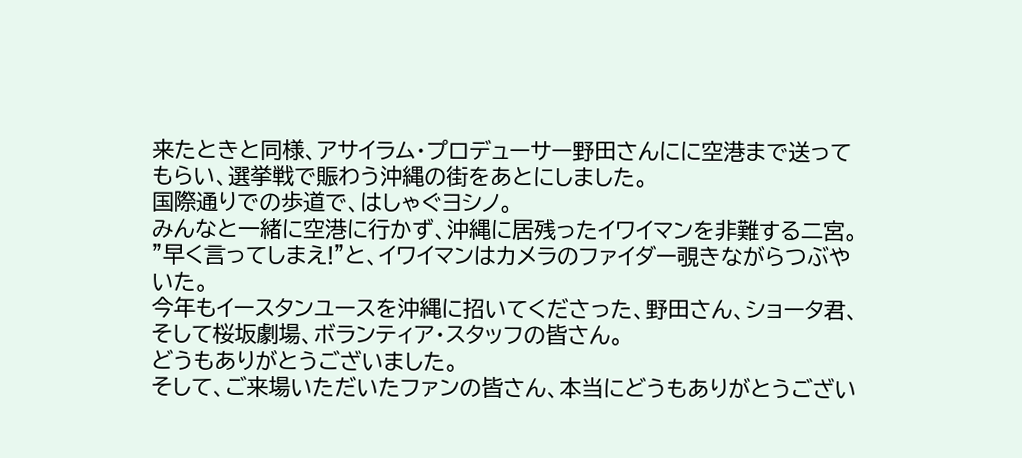来たときと同様、アサイラム・プロデューサー野田さんにに空港まで送ってもらい、選挙戦で賑わう沖縄の街をあとにしました。
国際通りでの歩道で、はしゃぐヨシノ。
みんなと一緒に空港に行かず、沖縄に居残ったイワイマンを非難する二宮。
”早く言ってしまえ!”と、イワイマンはカメラのファイダー覗きながらつぶやいた。
今年もイースタンユースを沖縄に招いてくださった、野田さん、ショータ君、そして桜坂劇場、ボランティア・スタッフの皆さん。
どうもありがとうございました。
そして、ご来場いただいたファンの皆さん、本当にどうもありがとうござい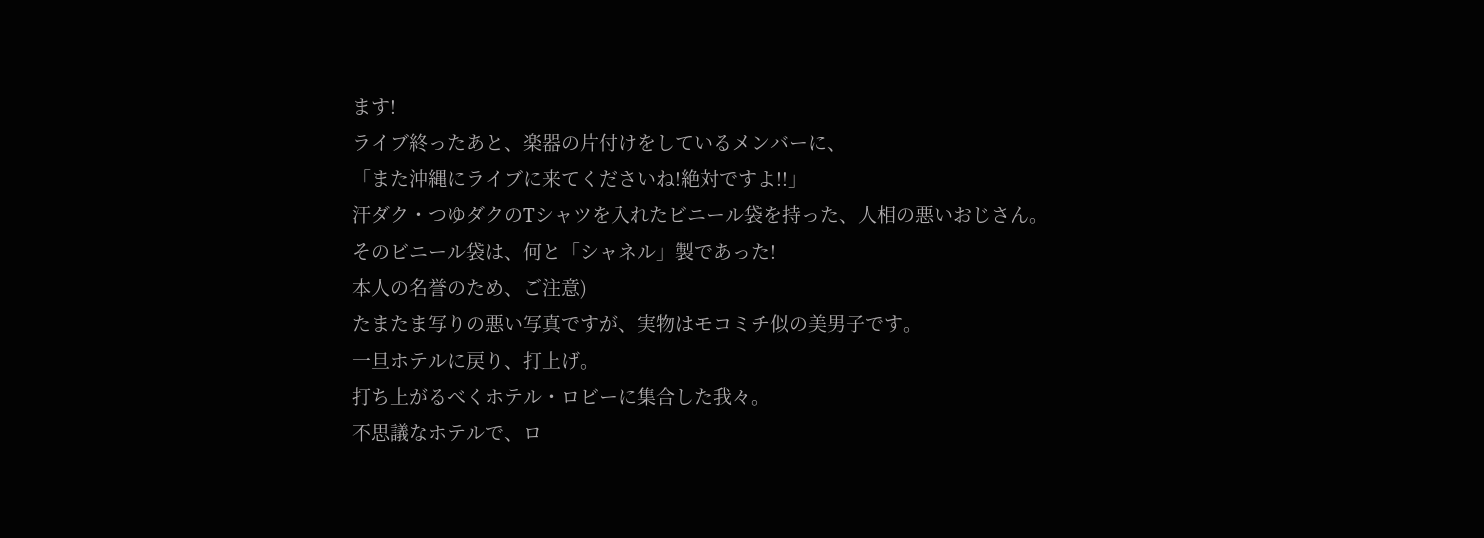ます!
ライブ終ったあと、楽器の片付けをしているメンバーに、
「また沖縄にライブに来てくださいね!絶対ですよ!!」
汗ダク・つゆダクのTシャツを入れたビニール袋を持った、人相の悪いおじさん。
そのビニール袋は、何と「シャネル」製であった!
本人の名誉のため、ご注意)
たまたま写りの悪い写真ですが、実物はモコミチ似の美男子です。
一旦ホテルに戻り、打上げ。
打ち上がるべくホテル・ロビーに集合した我々。
不思議なホテルで、ロ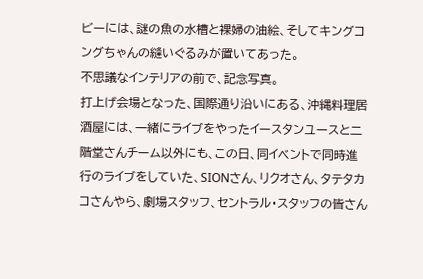ビーには、謎の魚の水槽と裸婦の油絵、そしてキングコングちゃんの縫いぐるみが置いてあった。
不思議なインテリアの前で、記念写真。
打上げ会場となった、国際通り沿いにある、沖縄料理居酒屋には、一緒にライブをやったイースタンユースと二階堂さんチーム以外にも、この日、同イベントで同時進行のライブをしていた、SIONさん、リクオさん、タテタカコさんやら、劇場スタッフ、セントラル・スタッフの皆さん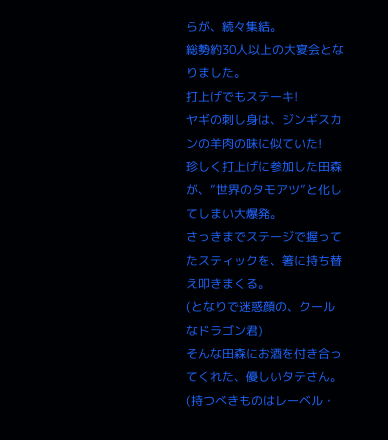らが、続々集結。
総勢約30人以上の大宴会となりました。
打上げでもステーキ!
ヤギの刺し身は、ジンギスカンの羊肉の味に似ていた!
珍しく打上げに参加した田森が、”世界のタモアツ”と化してしまい大爆発。
さっきまでステージで握ってたスティックを、箸に持ち替え叩きまくる。
(となりで迷惑顔の、クールなドラゴン君)
そんな田森にお酒を付き合ってくれた、優しいタテさん。
(持つべきものはレーベル・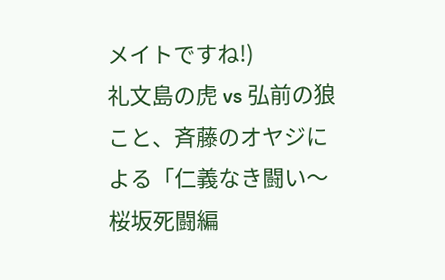メイトですね!)
礼文島の虎 vs 弘前の狼こと、斉藤のオヤジによる「仁義なき闘い〜桜坂死闘編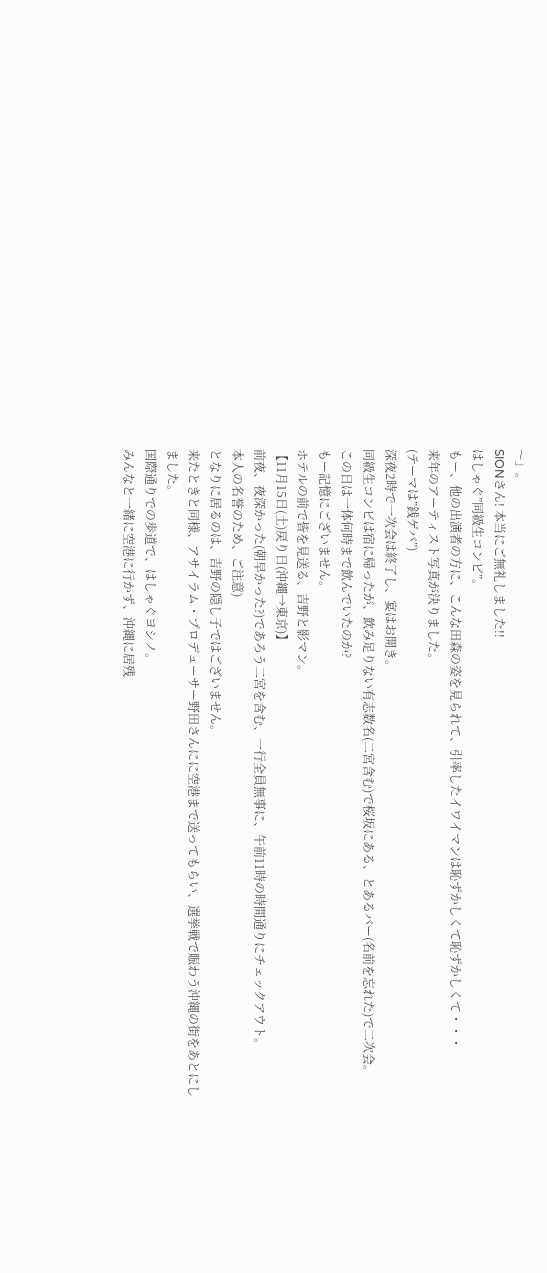〜」。
SIONさん! 本当にご無礼しました!!
はしゃぐ”同級生コンビ”。
もー、他の出演者の方に、こんな田森の姿を見られて、引率したイワイマンは恥ずかしくて恥ずかしくて・・・
来年のアーティスト写真が決りました。
(テーマは”銭ゲバ”)
深夜2時で一次会は終了し、宴はお開き。
同級生コンビは宿に帰ったが、飲み足りない有志数名(二宮含む)で桜坂にある、とあるバー(名前を忘れた)で二次会。
この日は一体何時まで飲んでいたのか?
もー記憶にございません。
ホテルの前で皆を見送る、吉野と影マン。
【11月15日(土)戻り日(沖縄→東京)】
前夜、夜深かった(朝早かった?)であろう二宮を含む、一行全員無事に、午前11時の時間通りにチェックアウト。
本人の名誉のため、ご注意)
となりに居るのは、吉野の隠し子ではございません。
来たときと同様、アサイラム・プロデューサー野田さんにに空港まで送ってもらい、選挙戦で賑わう沖縄の街をあとにしました。
国際通りでの歩道で、はしゃぐヨシノ。
みんなと一緒に空港に行かず、沖縄に居残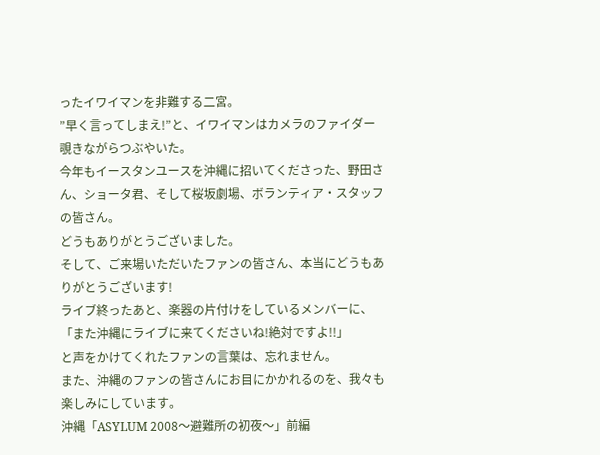ったイワイマンを非難する二宮。
”早く言ってしまえ!”と、イワイマンはカメラのファイダー覗きながらつぶやいた。
今年もイースタンユースを沖縄に招いてくださった、野田さん、ショータ君、そして桜坂劇場、ボランティア・スタッフの皆さん。
どうもありがとうございました。
そして、ご来場いただいたファンの皆さん、本当にどうもありがとうございます!
ライブ終ったあと、楽器の片付けをしているメンバーに、
「また沖縄にライブに来てくださいね!絶対ですよ!!」
と声をかけてくれたファンの言葉は、忘れません。
また、沖縄のファンの皆さんにお目にかかれるのを、我々も楽しみにしています。
沖縄「ASYLUM 2008〜避難所の初夜〜」前編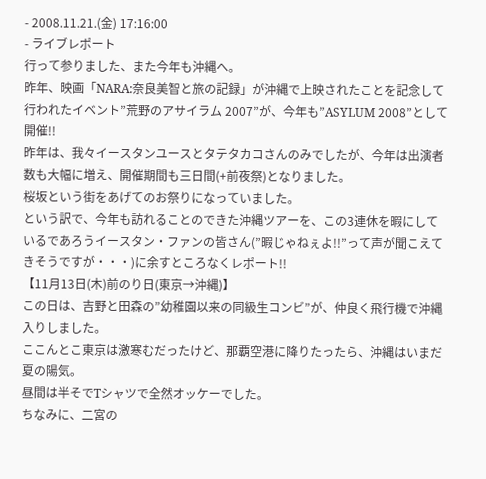- 2008.11.21.(金) 17:16:00
- ライブレポート
行って参りました、また今年も沖縄へ。
昨年、映画「NARA:奈良美智と旅の記録」が沖縄で上映されたことを記念して行われたイベント”荒野のアサイラム 2007”が、今年も”ASYLUM 2008”として開催!!
昨年は、我々イースタンユースとタテタカコさんのみでしたが、今年は出演者数も大幅に増え、開催期間も三日間(+前夜祭)となりました。
桜坂という街をあげてのお祭りになっていました。
という訳で、今年も訪れることのできた沖縄ツアーを、この3連休を暇にしているであろうイースタン・ファンの皆さん(”暇じゃねぇよ!!”って声が聞こえてきそうですが・・・)に余すところなくレポート!!
【11月13日(木)前のり日(東京→沖縄)】
この日は、吉野と田森の”幼稚園以来の同級生コンビ”が、仲良く飛行機で沖縄入りしました。
ここんとこ東京は激寒むだったけど、那覇空港に降りたったら、沖縄はいまだ夏の陽気。
昼間は半そでTシャツで全然オッケーでした。
ちなみに、二宮の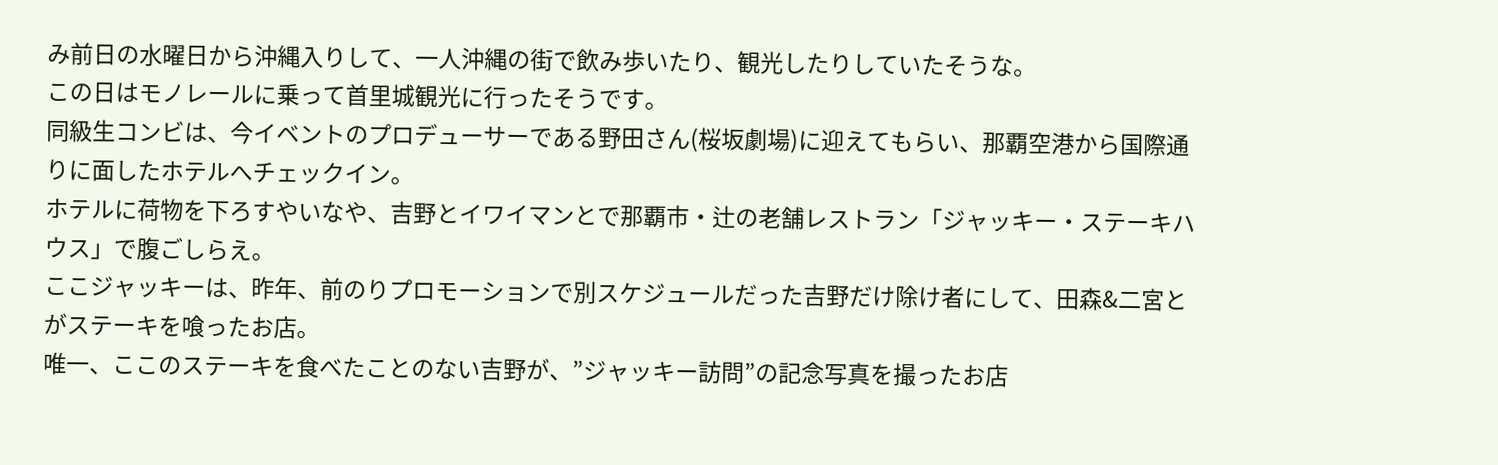み前日の水曜日から沖縄入りして、一人沖縄の街で飲み歩いたり、観光したりしていたそうな。
この日はモノレールに乗って首里城観光に行ったそうです。
同級生コンビは、今イベントのプロデューサーである野田さん(桜坂劇場)に迎えてもらい、那覇空港から国際通りに面したホテルへチェックイン。
ホテルに荷物を下ろすやいなや、吉野とイワイマンとで那覇市・辻の老舗レストラン「ジャッキー・ステーキハウス」で腹ごしらえ。
ここジャッキーは、昨年、前のりプロモーションで別スケジュールだった吉野だけ除け者にして、田森&二宮とがステーキを喰ったお店。
唯一、ここのステーキを食べたことのない吉野が、”ジャッキー訪問”の記念写真を撮ったお店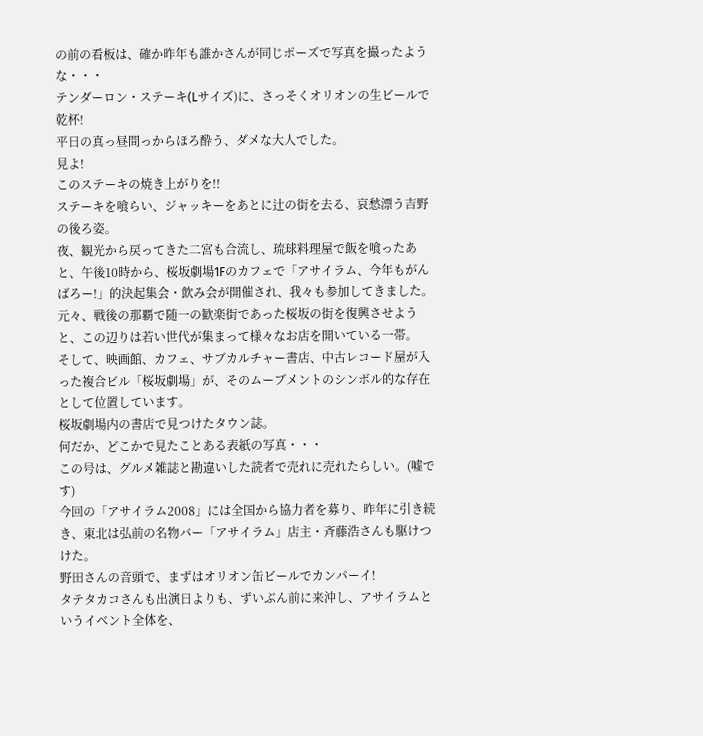の前の看板は、確か昨年も誰かさんが同じポーズで写真を撮ったような・・・
テンダーロン・ステーキ(Lサイズ)に、さっそくオリオンの生ビールで乾杯!
平日の真っ昼間っからほろ酔う、ダメな大人でした。
見よ!
このステーキの焼き上がりを!!
ステーキを喰らい、ジャッキーをあとに辻の街を去る、哀愁漂う吉野の後ろ姿。
夜、観光から戻ってきた二宮も合流し、琉球料理屋で飯を喰ったあと、午後10時から、桜坂劇場1Fのカフェで「アサイラム、今年もがんばろー!」的決起集会・飲み会が開催され、我々も参加してきました。
元々、戦後の那覇で随一の歓楽街であった桜坂の街を復興させようと、この辺りは若い世代が集まって様々なお店を開いている一帯。
そして、映画館、カフェ、サブカルチャー書店、中古レコード屋が入った複合ビル「桜坂劇場」が、そのムーブメントのシンボル的な存在として位置しています。
桜坂劇場内の書店で見つけたタウン誌。
何だか、どこかで見たことある表紙の写真・・・
この号は、グルメ雑誌と勘違いした読者で売れに売れたらしい。(嘘です)
今回の「アサイラム2008」には全国から協力者を募り、昨年に引き続き、東北は弘前の名物バー「アサイラム」店主・斉藤浩さんも駆けつけた。
野田さんの音頭で、まずはオリオン缶ビールでカンパーイ!
タテタカコさんも出演日よりも、ずいぶん前に来沖し、アサイラムというイベント全体を、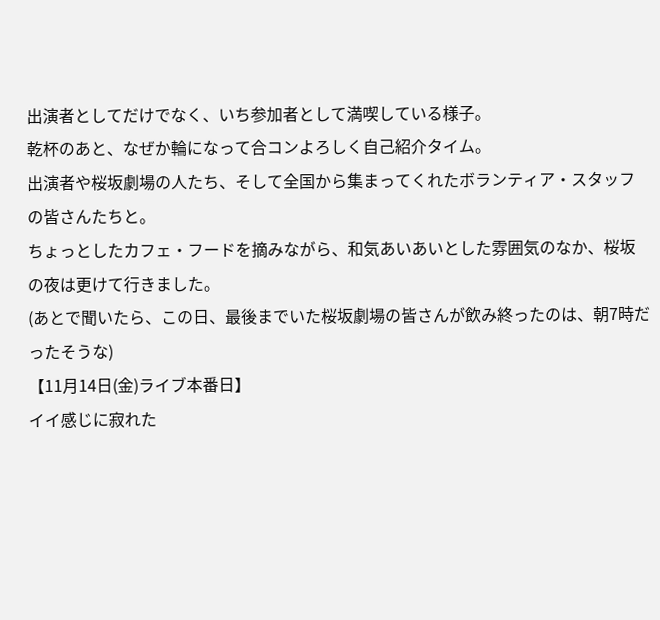出演者としてだけでなく、いち参加者として満喫している様子。
乾杯のあと、なぜか輪になって合コンよろしく自己紹介タイム。
出演者や桜坂劇場の人たち、そして全国から集まってくれたボランティア・スタッフの皆さんたちと。
ちょっとしたカフェ・フードを摘みながら、和気あいあいとした雰囲気のなか、桜坂の夜は更けて行きました。
(あとで聞いたら、この日、最後までいた桜坂劇場の皆さんが飲み終ったのは、朝7時だったそうな)
【11月14日(金)ライブ本番日】
イイ感じに寂れた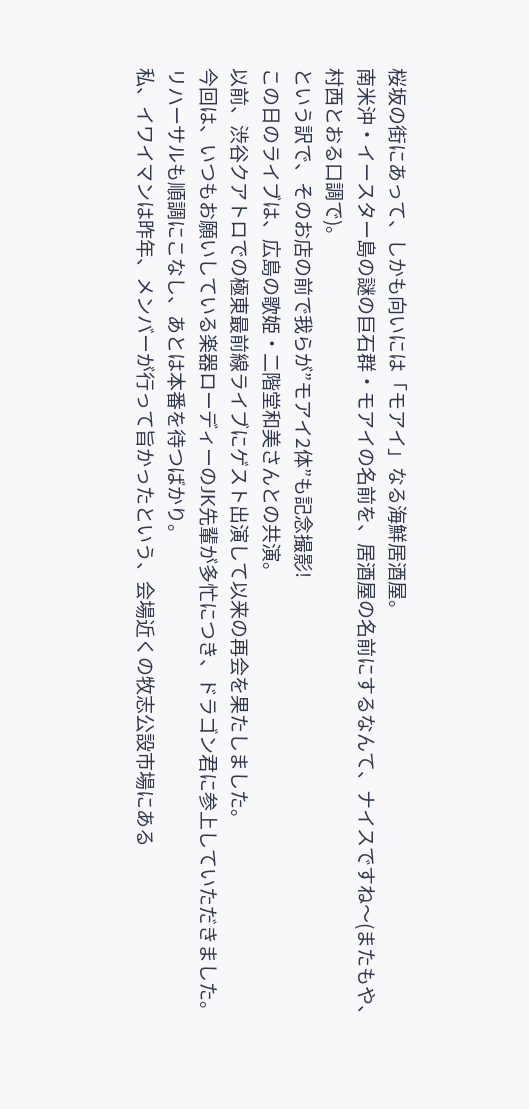桜坂の街にあって、しかも向いには「モアイ」なる海鮮居酒屋。
南米沖・イースター島の謎の巨石群・モアイの名前を、居酒屋の名前にするなんて、ナイスですね〜(またもや、村西とおる口調で)。
という訳で、そのお店の前で我らが”モアイ2体”も記念撮影!
この日のライブは、広島の歌姫・二階堂和美さんとの共演。
以前、渋谷クアトロでの極東最前線ライブにゲスト出演して以来の再会を果たしました。
今回は、いつもお願いしている楽器ローディーのJK先輩が多忙につき、ドラゴン君に参上していただきました。
リハーサルも順調にこなし、あとは本番を待つばかり。
私、イワイマンは昨年、メンバーが行って旨かったという、会場近くの牧志公設市場にある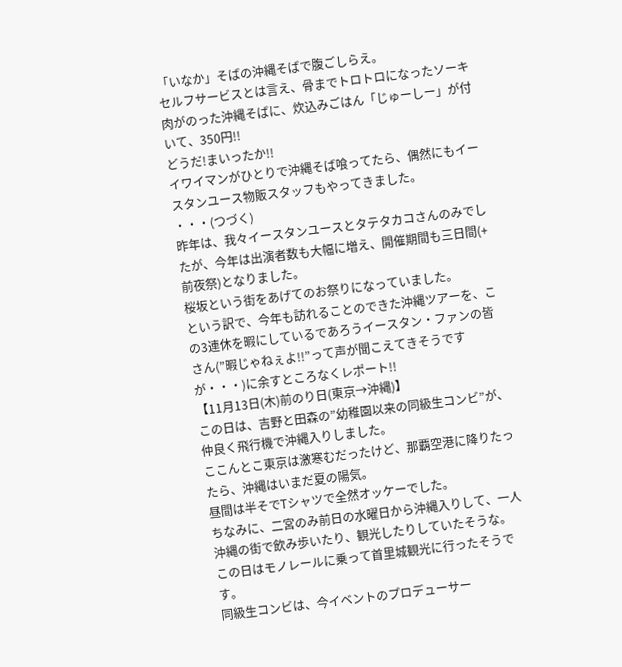「いなか」そばの沖縄そばで腹ごしらえ。
セルフサービスとは言え、骨までトロトロになったソーキ肉がのった沖縄そばに、炊込みごはん「じゅーしー」が付いて、350円!!
どうだ!まいったか!!
イワイマンがひとりで沖縄そば喰ってたら、偶然にもイースタンユース物販スタッフもやってきました。
・・・(つづく)
昨年は、我々イースタンユースとタテタカコさんのみでしたが、今年は出演者数も大幅に増え、開催期間も三日間(+前夜祭)となりました。
桜坂という街をあげてのお祭りになっていました。
という訳で、今年も訪れることのできた沖縄ツアーを、この3連休を暇にしているであろうイースタン・ファンの皆さん(”暇じゃねぇよ!!”って声が聞こえてきそうですが・・・)に余すところなくレポート!!
【11月13日(木)前のり日(東京→沖縄)】
この日は、吉野と田森の”幼稚園以来の同級生コンビ”が、仲良く飛行機で沖縄入りしました。
ここんとこ東京は激寒むだったけど、那覇空港に降りたったら、沖縄はいまだ夏の陽気。
昼間は半そでTシャツで全然オッケーでした。
ちなみに、二宮のみ前日の水曜日から沖縄入りして、一人沖縄の街で飲み歩いたり、観光したりしていたそうな。
この日はモノレールに乗って首里城観光に行ったそうです。
同級生コンビは、今イベントのプロデューサー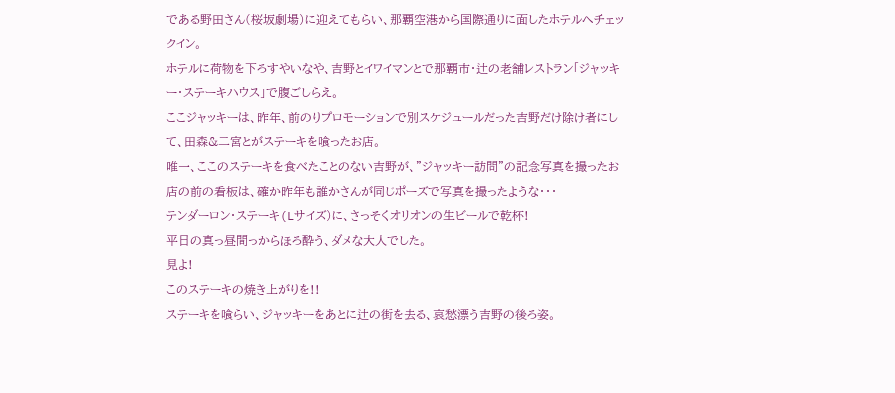である野田さん(桜坂劇場)に迎えてもらい、那覇空港から国際通りに面したホテルへチェックイン。
ホテルに荷物を下ろすやいなや、吉野とイワイマンとで那覇市・辻の老舗レストラン「ジャッキー・ステーキハウス」で腹ごしらえ。
ここジャッキーは、昨年、前のりプロモーションで別スケジュールだった吉野だけ除け者にして、田森&二宮とがステーキを喰ったお店。
唯一、ここのステーキを食べたことのない吉野が、”ジャッキー訪問”の記念写真を撮ったお店の前の看板は、確か昨年も誰かさんが同じポーズで写真を撮ったような・・・
テンダーロン・ステーキ(Lサイズ)に、さっそくオリオンの生ビールで乾杯!
平日の真っ昼間っからほろ酔う、ダメな大人でした。
見よ!
このステーキの焼き上がりを!!
ステーキを喰らい、ジャッキーをあとに辻の街を去る、哀愁漂う吉野の後ろ姿。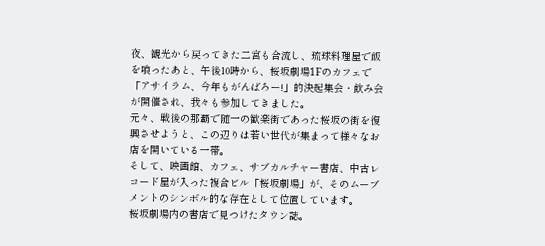夜、観光から戻ってきた二宮も合流し、琉球料理屋で飯を喰ったあと、午後10時から、桜坂劇場1Fのカフェで「アサイラム、今年もがんばろー!」的決起集会・飲み会が開催され、我々も参加してきました。
元々、戦後の那覇で随一の歓楽街であった桜坂の街を復興させようと、この辺りは若い世代が集まって様々なお店を開いている一帯。
そして、映画館、カフェ、サブカルチャー書店、中古レコード屋が入った複合ビル「桜坂劇場」が、そのムーブメントのシンボル的な存在として位置しています。
桜坂劇場内の書店で見つけたタウン誌。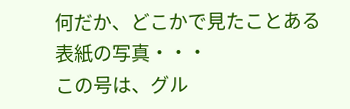何だか、どこかで見たことある表紙の写真・・・
この号は、グル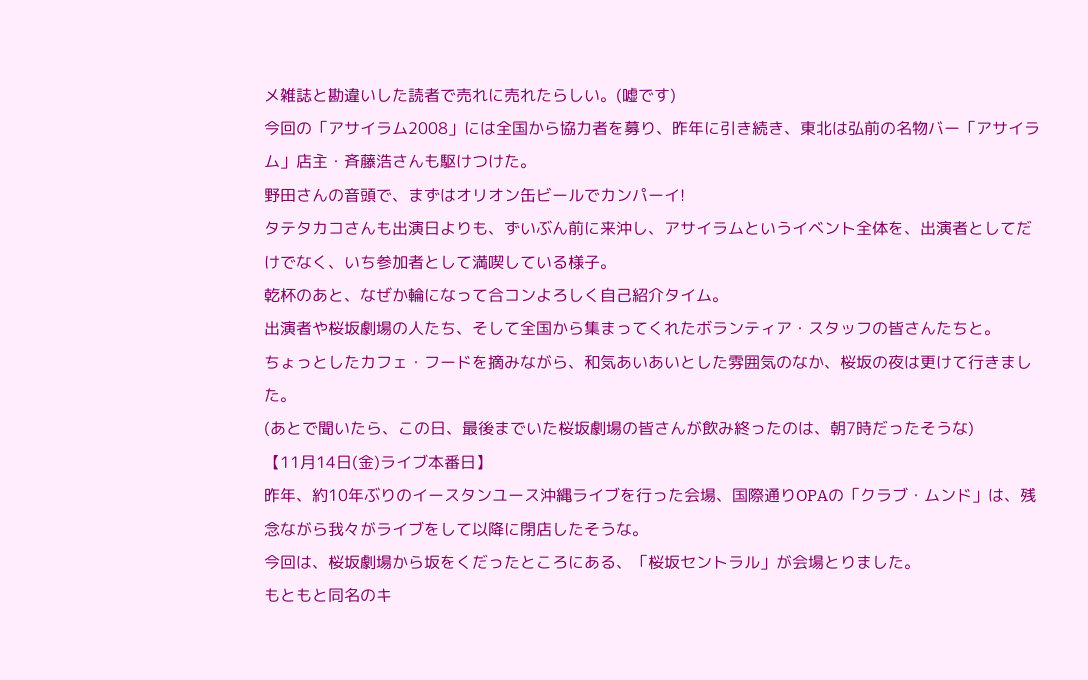メ雑誌と勘違いした読者で売れに売れたらしい。(嘘です)
今回の「アサイラム2008」には全国から協力者を募り、昨年に引き続き、東北は弘前の名物バー「アサイラム」店主・斉藤浩さんも駆けつけた。
野田さんの音頭で、まずはオリオン缶ビールでカンパーイ!
タテタカコさんも出演日よりも、ずいぶん前に来沖し、アサイラムというイベント全体を、出演者としてだけでなく、いち参加者として満喫している様子。
乾杯のあと、なぜか輪になって合コンよろしく自己紹介タイム。
出演者や桜坂劇場の人たち、そして全国から集まってくれたボランティア・スタッフの皆さんたちと。
ちょっとしたカフェ・フードを摘みながら、和気あいあいとした雰囲気のなか、桜坂の夜は更けて行きました。
(あとで聞いたら、この日、最後までいた桜坂劇場の皆さんが飲み終ったのは、朝7時だったそうな)
【11月14日(金)ライブ本番日】
昨年、約10年ぶりのイースタンユース沖縄ライブを行った会場、国際通りOPAの「クラブ・ムンド」は、残念ながら我々がライブをして以降に閉店したそうな。
今回は、桜坂劇場から坂をくだったところにある、「桜坂セントラル」が会場とりました。
もともと同名のキ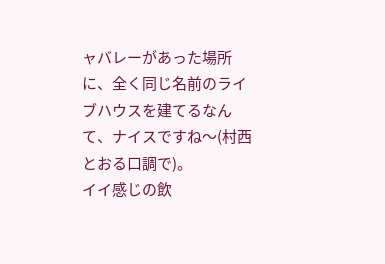ャバレーがあった場所に、全く同じ名前のライブハウスを建てるなんて、ナイスですね〜(村西とおる口調で)。
イイ感じの飲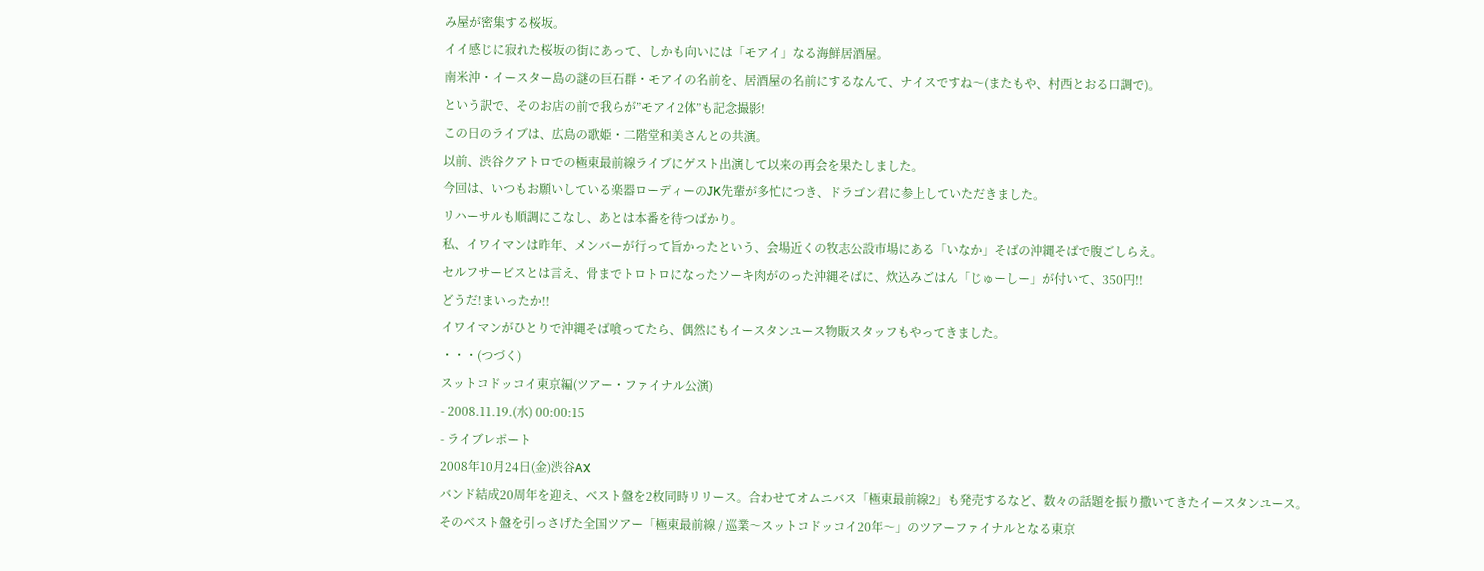み屋が密集する桜坂。
イイ感じに寂れた桜坂の街にあって、しかも向いには「モアイ」なる海鮮居酒屋。
南米沖・イースター島の謎の巨石群・モアイの名前を、居酒屋の名前にするなんて、ナイスですね〜(またもや、村西とおる口調で)。
という訳で、そのお店の前で我らが”モアイ2体”も記念撮影!
この日のライブは、広島の歌姫・二階堂和美さんとの共演。
以前、渋谷クアトロでの極東最前線ライブにゲスト出演して以来の再会を果たしました。
今回は、いつもお願いしている楽器ローディーのJK先輩が多忙につき、ドラゴン君に参上していただきました。
リハーサルも順調にこなし、あとは本番を待つばかり。
私、イワイマンは昨年、メンバーが行って旨かったという、会場近くの牧志公設市場にある「いなか」そばの沖縄そばで腹ごしらえ。
セルフサービスとは言え、骨までトロトロになったソーキ肉がのった沖縄そばに、炊込みごはん「じゅーしー」が付いて、350円!!
どうだ!まいったか!!
イワイマンがひとりで沖縄そば喰ってたら、偶然にもイースタンユース物販スタッフもやってきました。
・・・(つづく)
スットコドッコイ東京編(ツアー・ファイナル公演)
- 2008.11.19.(水) 00:00:15
- ライブレポート
2008年10月24日(金)渋谷AX
バンド結成20周年を迎え、ベスト盤を2枚同時リリース。合わせてオムニバス「極東最前線2」も発売するなど、数々の話題を振り撒いてきたイースタンユース。
そのベスト盤を引っさげた全国ツアー「極東最前線 / 巡業〜スットコドッコイ20年〜」のツアーファイナルとなる東京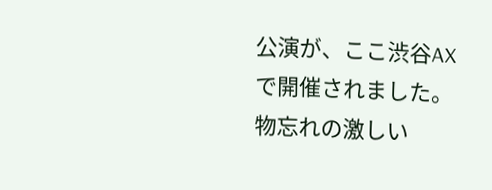公演が、ここ渋谷AXで開催されました。
物忘れの激しい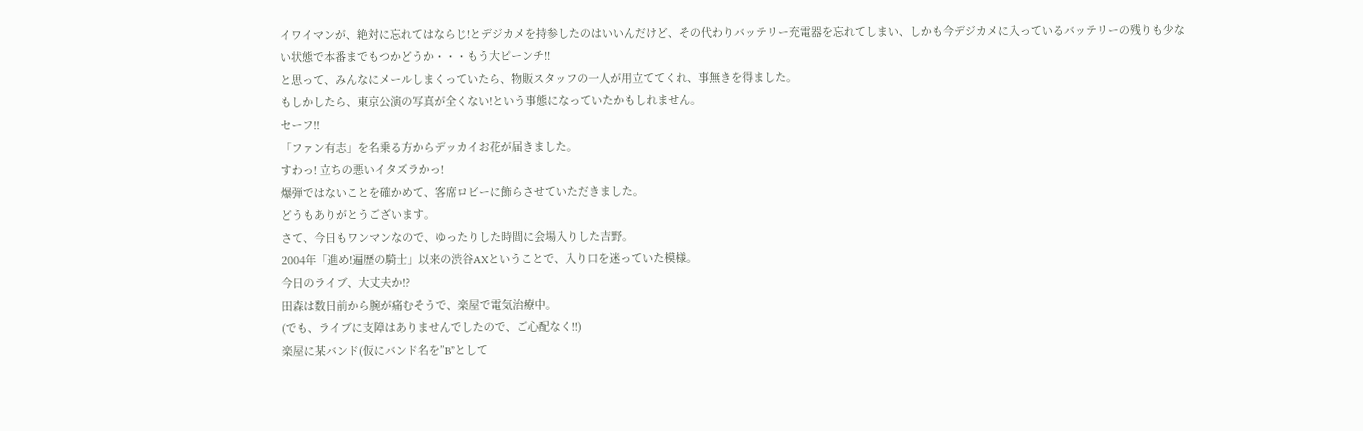イワイマンが、絶対に忘れてはならじ!とデジカメを持参したのはいいんだけど、その代わりバッテリー充電器を忘れてしまい、しかも今デジカメに入っているバッテリーの残りも少ない状態で本番までもつかどうか・・・もう大ピーンチ!!
と思って、みんなにメールしまくっていたら、物販スタッフの一人が用立ててくれ、事無きを得ました。
もしかしたら、東京公演の写真が全くない!という事態になっていたかもしれません。
セーフ!!
「ファン有志」を名乗る方からデッカイお花が届きました。
すわっ! 立ちの悪いイタズラかっ!
爆弾ではないことを確かめて、客席ロビーに飾らさせていただきました。
どうもありがとうございます。
さて、今日もワンマンなので、ゆったりした時間に会場入りした吉野。
2004年「進め!遍歴の騎士」以来の渋谷AXということで、入り口を迷っていた模様。
今日のライブ、大丈夫か!?
田森は数日前から腕が痛むそうで、楽屋で電気治療中。
(でも、ライブに支障はありませんでしたので、ご心配なく!!)
楽屋に某バンド(仮にバンド名を”B”として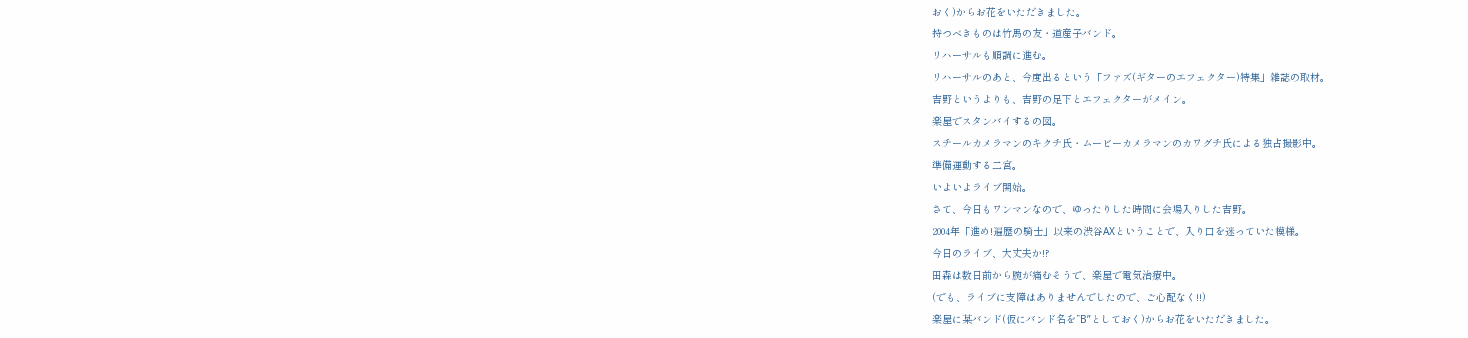おく)からお花をいただきました。
持つべきものは竹馬の友・道産子バンド。
リハーサルも順調に進む。
リハーサルのあと、今度出るという「ファズ(ギターのエフェクター)特集」雑誌の取材。
吉野というよりも、吉野の足下とエフェクターがメイン。
楽屋でスタンバイするの図。
スチールカメラマンのキクチ氏・ムービーカメラマンのカワグチ氏による独占撮影中。
準備運動する二宮。
いよいよライブ開始。
さて、今日もワンマンなので、ゆったりした時間に会場入りした吉野。
2004年「進め!遍歴の騎士」以来の渋谷AXということで、入り口を迷っていた模様。
今日のライブ、大丈夫か!?
田森は数日前から腕が痛むそうで、楽屋で電気治療中。
(でも、ライブに支障はありませんでしたので、ご心配なく!!)
楽屋に某バンド(仮にバンド名を”B”としておく)からお花をいただきました。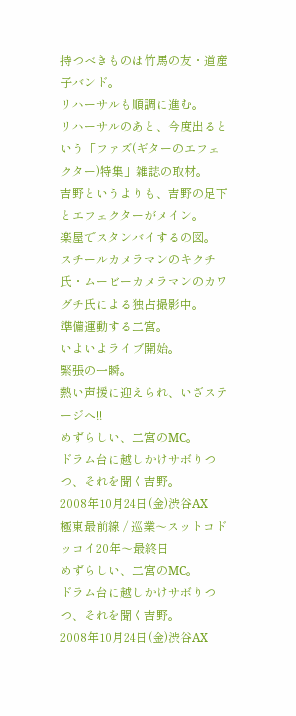持つべきものは竹馬の友・道産子バンド。
リハーサルも順調に進む。
リハーサルのあと、今度出るという「ファズ(ギターのエフェクター)特集」雑誌の取材。
吉野というよりも、吉野の足下とエフェクターがメイン。
楽屋でスタンバイするの図。
スチールカメラマンのキクチ氏・ムービーカメラマンのカワグチ氏による独占撮影中。
準備運動する二宮。
いよいよライブ開始。
緊張の一瞬。
熱い声援に迎えられ、いざステージへ!!
めずらしい、二宮のMC。
ドラム台に越しかけサボりつつ、それを聞く吉野。
2008年10月24日(金)渋谷AX
極東最前線 / 巡業〜スットコドッコイ20年〜最終日
めずらしい、二宮のMC。
ドラム台に越しかけサボりつつ、それを聞く吉野。
2008年10月24日(金)渋谷AX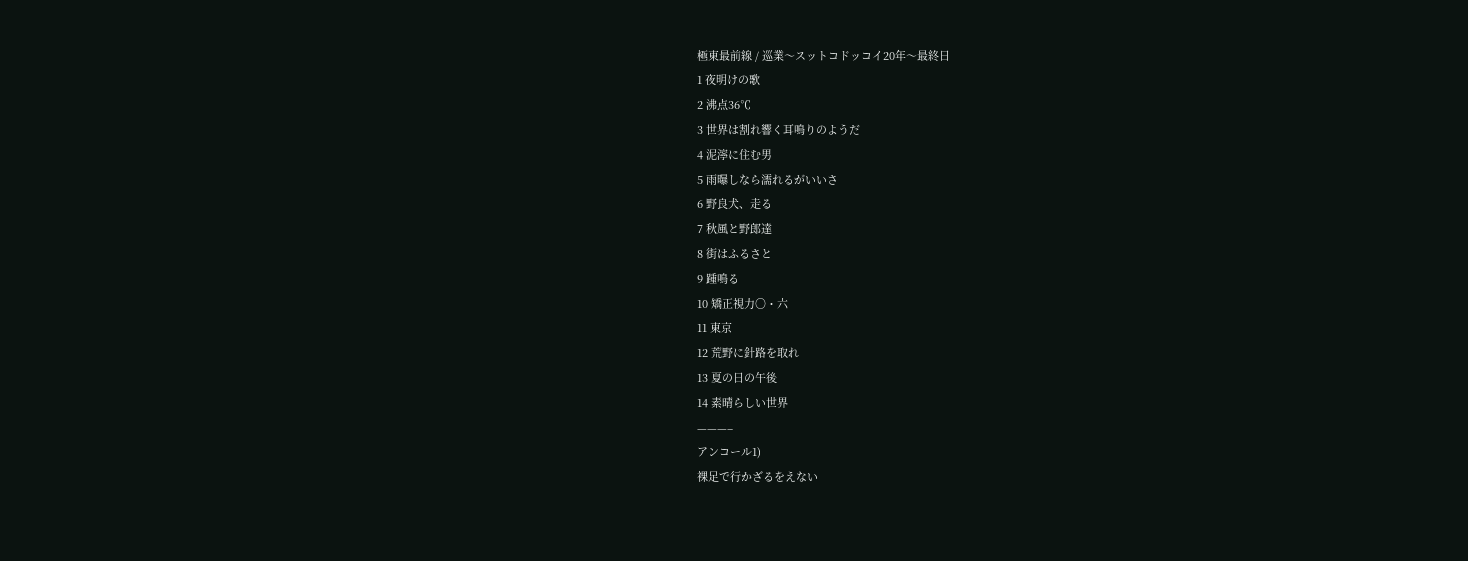極東最前線 / 巡業〜スットコドッコイ20年〜最終日
1 夜明けの歌
2 沸点36℃
3 世界は割れ響く耳鳴りのようだ
4 泥濘に住む男
5 雨曝しなら濡れるがいいさ
6 野良犬、走る
7 秋風と野郎達
8 街はふるさと
9 踵鳴る
10 矯正視力〇・六
11 東京
12 荒野に針路を取れ
13 夏の日の午後
14 素晴らしい世界
———–
アンコール1)
裸足で行かざるをえない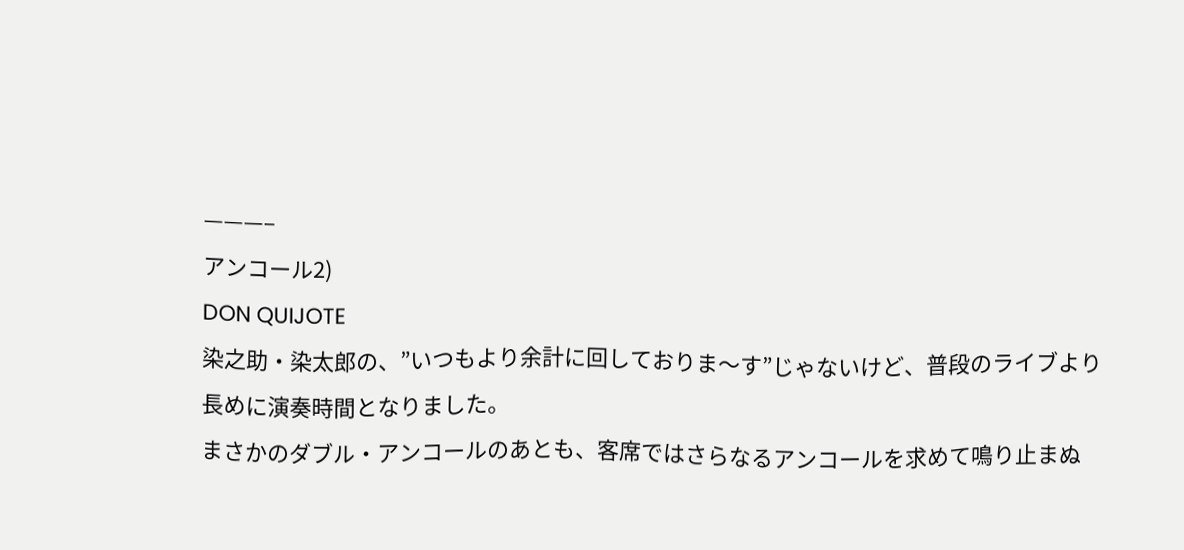———–
アンコール2)
DON QUIJOTE
染之助・染太郎の、”いつもより余計に回しておりま〜す”じゃないけど、普段のライブより長めに演奏時間となりました。
まさかのダブル・アンコールのあとも、客席ではさらなるアンコールを求めて鳴り止まぬ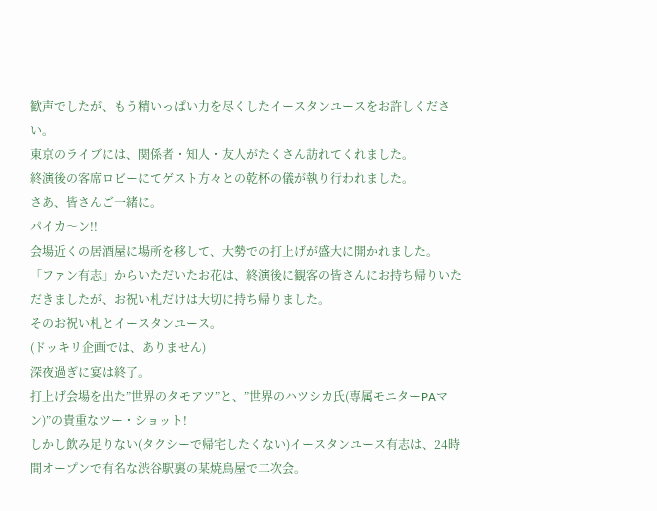歓声でしたが、もう精いっぱい力を尽くしたイースタンユースをお許しください。
東京のライブには、関係者・知人・友人がたくさん訪れてくれました。
終演後の客席ロビーにてゲスト方々との乾杯の儀が執り行われました。
さあ、皆さんご一緒に。
パイカ〜ン!!
会場近くの居酒屋に場所を移して、大勢での打上げが盛大に開かれました。
「ファン有志」からいただいたお花は、終演後に観客の皆さんにお持ち帰りいただきましたが、お祝い札だけは大切に持ち帰りました。
そのお祝い札とイースタンユース。
(ドッキリ企画では、ありません)
深夜過ぎに宴は終了。
打上げ会場を出た”世界のタモアツ”と、”世界のハツシカ氏(専属モニターPAマン)”の貴重なツー・ショット!
しかし飲み足りない(タクシーで帰宅したくない)イースタンユース有志は、24時間オープンで有名な渋谷駅裏の某焼鳥屋で二次会。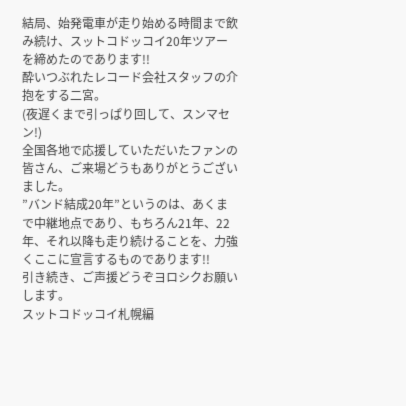結局、始発電車が走り始める時間まで飲み続け、スットコドッコイ20年ツアーを締めたのであります!!
酔いつぶれたレコード会社スタッフの介抱をする二宮。
(夜遅くまで引っぱり回して、スンマセン!)
全国各地で応援していただいたファンの皆さん、ご来場どうもありがとうございました。
”バンド結成20年”というのは、あくまで中継地点であり、もちろん21年、22年、それ以降も走り続けることを、力強くここに宣言するものであります!!
引き続き、ご声援どうぞヨロシクお願いします。
スットコドッコイ札幌編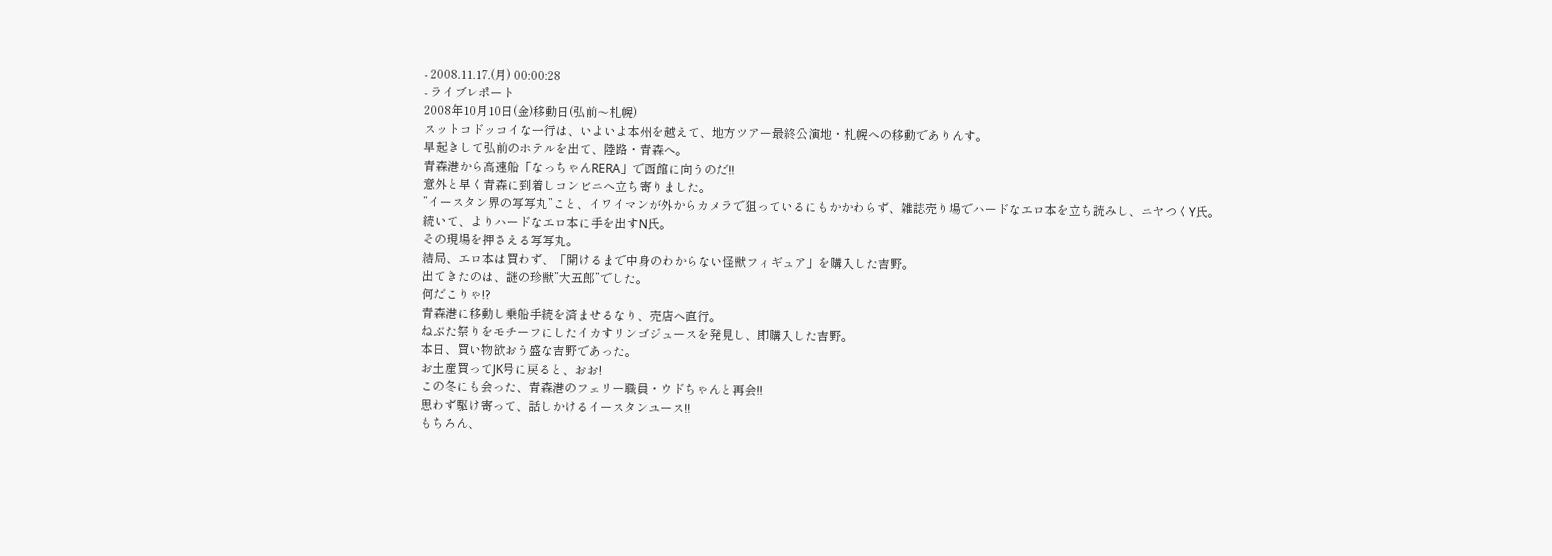- 2008.11.17.(月) 00:00:28
- ライブレポート
2008年10月10日(金)移動日(弘前〜札幌)
スットコドッコイな一行は、いよいよ本州を越えて、地方ツアー最終公演地・札幌への移動でありんす。
早起きして弘前のホテルを出て、陸路・青森へ。
青森港から高速船「なっちゃんRERA」で函館に向うのだ!!
意外と早く青森に到着しコンビニへ立ち寄りました。
”イースタン界の写写丸”こと、イワイマンが外からカメラで狙っているにもかかわらず、雑誌売り場でハードなエロ本を立ち読みし、ニヤつくY氏。
続いて、よりハードなエロ本に手を出すN氏。
その現場を押さえる写写丸。
結局、エロ本は買わず、「開けるまで中身のわからない怪獣フィギュア」を購入した吉野。
出てきたのは、謎の珍獣”大五郎”でした。
何だこりゃ!?
青森港に移動し乗船手続を済ませるなり、売店へ直行。
ねぶた祭りをモチーフにしたイカすリンゴジュースを発見し、即購入した吉野。
本日、買い物欲おう盛な吉野であった。
お土産買ってJK号に戻ると、おお!
この冬にも会った、青森港のフェリー職員・ウドちゃんと再会!!
思わず駆け寄って、話しかけるイースタンユース!!
もちろん、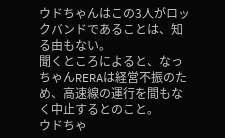ウドちゃんはこの3人がロックバンドであることは、知る由もない。
聞くところによると、なっちゃんRERAは経営不振のため、高速線の運行を間もなく中止するとのこと。
ウドちゃ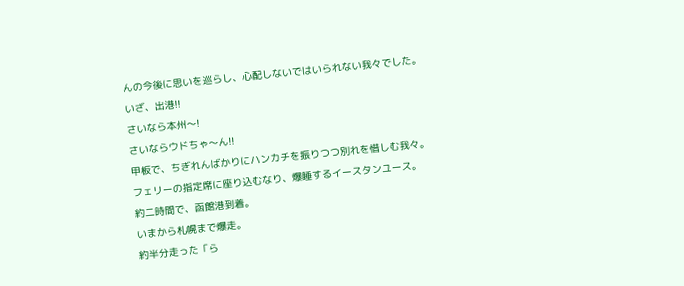んの今後に思いを巡らし、心配しないではいられない我々でした。
いざ、出港!!
さいなら本州〜!
さいならウドちゃ〜ん!!
甲板で、ちぎれんばかりにハンカチを振りつつ別れを惜しむ我々。
フェリーの指定席に座り込むなり、爆睡するイースタンユース。
約二時間で、函館港到着。
いまから札幌まで爆走。
約半分走った「ら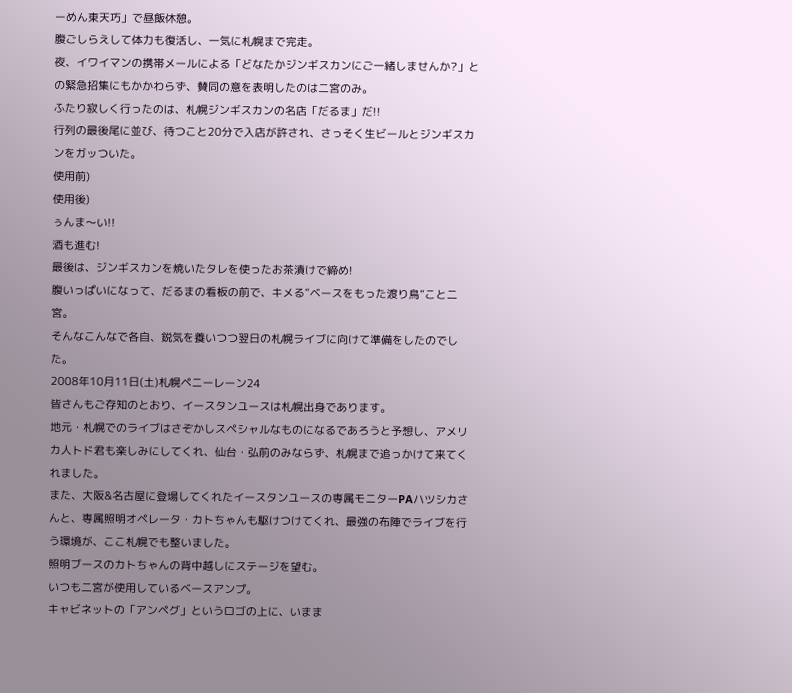ーめん東天巧」で昼飯休憩。
腹ごしらえして体力も復活し、一気に札幌まで完走。
夜、イワイマンの携帯メールによる「どなたかジンギスカンにご一緒しませんか?」との緊急招集にもかかわらず、賛同の意を表明したのは二宮のみ。
ふたり寂しく行ったのは、札幌ジンギスカンの名店「だるま」だ!!
行列の最後尾に並び、待つこと20分で入店が許され、さっそく生ビールとジンギスカンをガッついた。
使用前)
使用後)
ぅんま〜い!!
酒も進む!
最後は、ジンギスカンを焼いたタレを使ったお茶漬けで締め!
腹いっぱいになって、だるまの看板の前で、キメる”ベースをもった渡り鳥”こと二宮。
そんなこんなで各自、鋭気を養いつつ翌日の札幌ライブに向けて準備をしたのでした。
2008年10月11日(土)札幌ペニーレーン24
皆さんもご存知のとおり、イースタンユースは札幌出身であります。
地元・札幌でのライブはさぞかしスペシャルなものになるであろうと予想し、アメリカ人トド君も楽しみにしてくれ、仙台・弘前のみならず、札幌まで追っかけて来てくれました。
また、大阪&名古屋に登場してくれたイースタンユースの専属モニターPAハツシカさんと、専属照明オペレータ・カトちゃんも駆けつけてくれ、最強の布陣でライブを行う環境が、ここ札幌でも整いました。
照明ブースのカトちゃんの背中越しにステージを望む。
いつも二宮が使用しているベースアンプ。
キャビネットの「アンペグ」というロゴの上に、いまま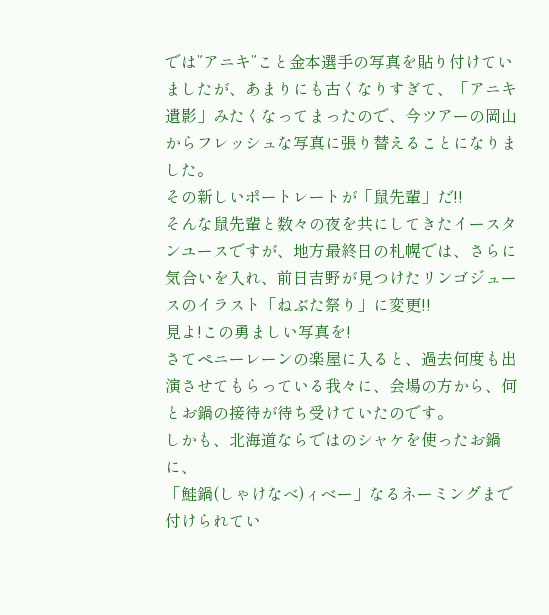では”アニキ”こと金本選手の写真を貼り付けていましたが、あまりにも古くなりすぎて、「アニキ遺影」みたくなってまったので、今ツアーの岡山からフレッシュな写真に張り替えることになりました。
その新しいポートレートが「鼠先輩」だ!!
そんな鼠先輩と数々の夜を共にしてきたイースタンユースですが、地方最終日の札幌では、さらに気合いを入れ、前日吉野が見つけたリンゴジュースのイラスト「ねぶた祭り」に変更!!
見よ!この勇ましい写真を!
さてペニーレーンの楽屋に入ると、過去何度も出演させてもらっている我々に、会場の方から、何とお鍋の接待が待ち受けていたのです。
しかも、北海道ならではのシャケを使ったお鍋に、
「鮭鍋(しゃけなべ)ィベー」なるネーミングまで付けられてい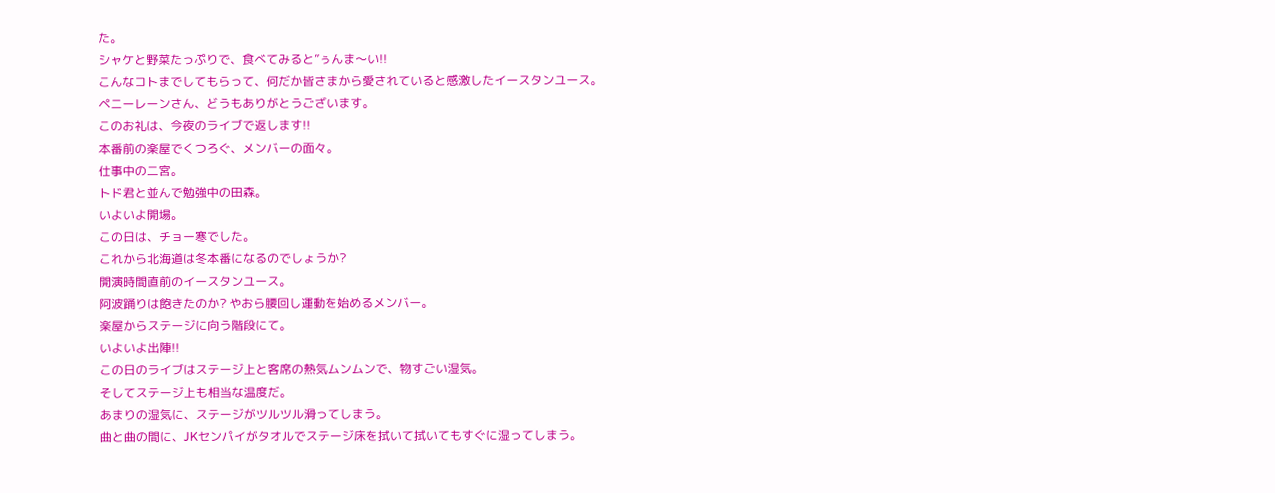た。
シャケと野菜たっぷりで、食べてみると”ぅんま〜い!!
こんなコトまでしてもらって、何だか皆さまから愛されていると感激したイースタンユース。
ペニーレーンさん、どうもありがとうございます。
このお礼は、今夜のライブで返します!!
本番前の楽屋でくつろぐ、メンバーの面々。
仕事中の二宮。
トド君と並んで勉強中の田森。
いよいよ開場。
この日は、チョー寒でした。
これから北海道は冬本番になるのでしょうか?
開演時間直前のイースタンユース。
阿波踊りは飽きたのか? やおら腰回し運動を始めるメンバー。
楽屋からステージに向う階段にて。
いよいよ出陣!!
この日のライブはステージ上と客席の熱気ムンムンで、物すごい湿気。
そしてステージ上も相当な温度だ。
あまりの湿気に、ステージがツルツル滑ってしまう。
曲と曲の間に、JKセンパイがタオルでステージ床を拭いて拭いてもすぐに湿ってしまう。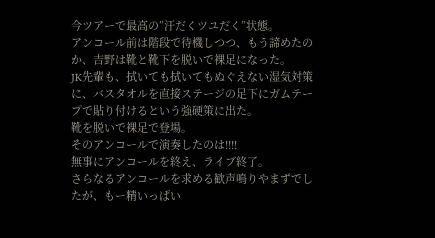今ツアーで最高の”汗だくツユだく”状態。
アンコール前は階段で待機しつつ、もう諦めたのか、吉野は靴と靴下を脱いで裸足になった。
JK先輩も、拭いても拭いてもぬぐえない湿気対策に、バスタオルを直接ステージの足下にガムテープで貼り付けるという強硬策に出た。
靴を脱いで裸足で登場。
そのアンコールで演奏したのは!!!!
無事にアンコールを終え、ライブ終了。
さらなるアンコールを求める歓声鳴りやまずでしたが、もー精いっぱい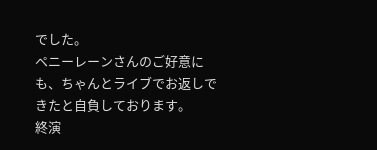でした。
ペニーレーンさんのご好意にも、ちゃんとライブでお返しできたと自負しております。
終演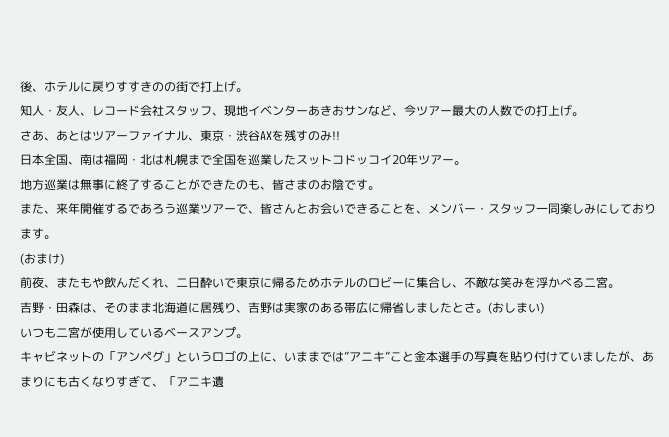後、ホテルに戻りすすきのの街で打上げ。
知人・友人、レコード会社スタッフ、現地イベンターあきおサンなど、今ツアー最大の人数での打上げ。
さあ、あとはツアーファイナル、東京・渋谷AXを残すのみ!!
日本全国、南は福岡・北は札幌まで全国を巡業したスットコドッコイ20年ツアー。
地方巡業は無事に終了することができたのも、皆さまのお陰です。
また、来年開催するであろう巡業ツアーで、皆さんとお会いできることを、メンバー・スタッフ一同楽しみにしております。
(おまけ)
前夜、またもや飲んだくれ、二日酔いで東京に帰るためホテルのロビーに集合し、不敵な笑みを浮かべる二宮。
吉野・田森は、そのまま北海道に居残り、吉野は実家のある帯広に帰省しましたとさ。(おしまい)
いつも二宮が使用しているベースアンプ。
キャビネットの「アンペグ」というロゴの上に、いままでは”アニキ”こと金本選手の写真を貼り付けていましたが、あまりにも古くなりすぎて、「アニキ遺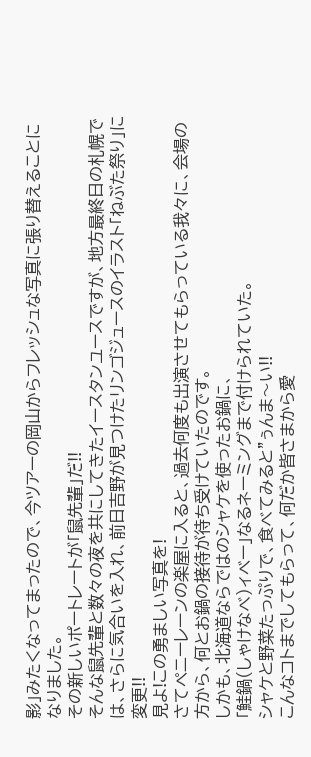影」みたくなってまったので、今ツアーの岡山からフレッシュな写真に張り替えることになりました。
その新しいポートレートが「鼠先輩」だ!!
そんな鼠先輩と数々の夜を共にしてきたイースタンユースですが、地方最終日の札幌では、さらに気合いを入れ、前日吉野が見つけたリンゴジュースのイラスト「ねぶた祭り」に変更!!
見よ!この勇ましい写真を!
さてペニーレーンの楽屋に入ると、過去何度も出演させてもらっている我々に、会場の方から、何とお鍋の接待が待ち受けていたのです。
しかも、北海道ならではのシャケを使ったお鍋に、
「鮭鍋(しゃけなべ)ィベー」なるネーミングまで付けられていた。
シャケと野菜たっぷりで、食べてみると”ぅんま〜い!!
こんなコトまでしてもらって、何だか皆さまから愛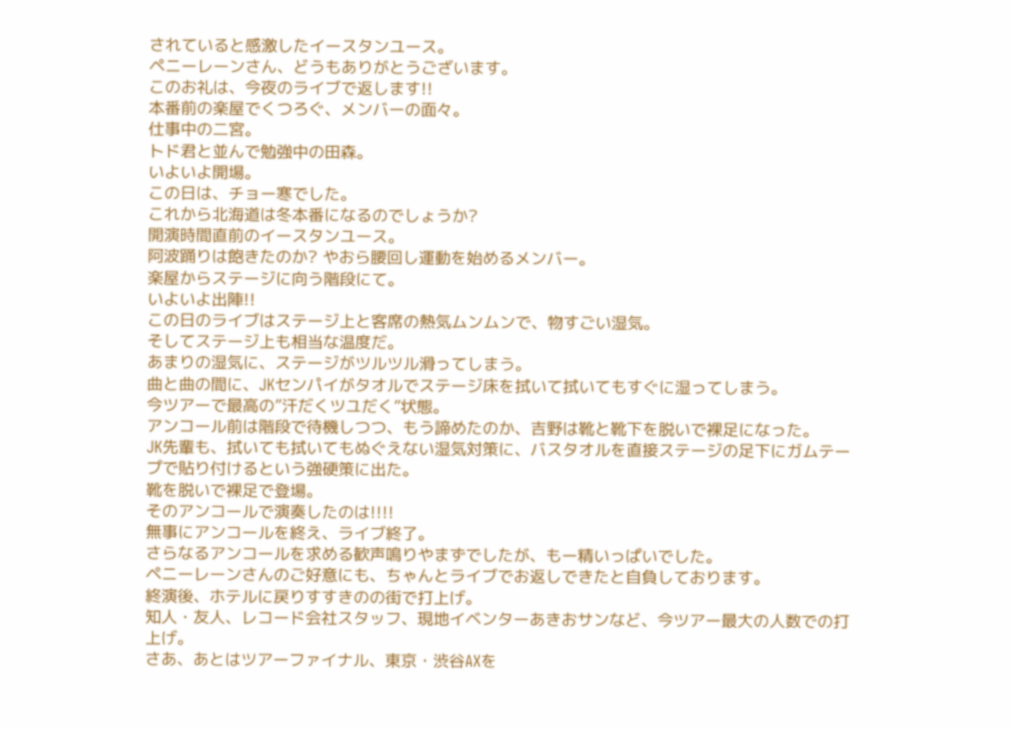されていると感激したイースタンユース。
ペニーレーンさん、どうもありがとうございます。
このお礼は、今夜のライブで返します!!
本番前の楽屋でくつろぐ、メンバーの面々。
仕事中の二宮。
トド君と並んで勉強中の田森。
いよいよ開場。
この日は、チョー寒でした。
これから北海道は冬本番になるのでしょうか?
開演時間直前のイースタンユース。
阿波踊りは飽きたのか? やおら腰回し運動を始めるメンバー。
楽屋からステージに向う階段にて。
いよいよ出陣!!
この日のライブはステージ上と客席の熱気ムンムンで、物すごい湿気。
そしてステージ上も相当な温度だ。
あまりの湿気に、ステージがツルツル滑ってしまう。
曲と曲の間に、JKセンパイがタオルでステージ床を拭いて拭いてもすぐに湿ってしまう。
今ツアーで最高の”汗だくツユだく”状態。
アンコール前は階段で待機しつつ、もう諦めたのか、吉野は靴と靴下を脱いで裸足になった。
JK先輩も、拭いても拭いてもぬぐえない湿気対策に、バスタオルを直接ステージの足下にガムテープで貼り付けるという強硬策に出た。
靴を脱いで裸足で登場。
そのアンコールで演奏したのは!!!!
無事にアンコールを終え、ライブ終了。
さらなるアンコールを求める歓声鳴りやまずでしたが、もー精いっぱいでした。
ペニーレーンさんのご好意にも、ちゃんとライブでお返しできたと自負しております。
終演後、ホテルに戻りすすきのの街で打上げ。
知人・友人、レコード会社スタッフ、現地イベンターあきおサンなど、今ツアー最大の人数での打上げ。
さあ、あとはツアーファイナル、東京・渋谷AXを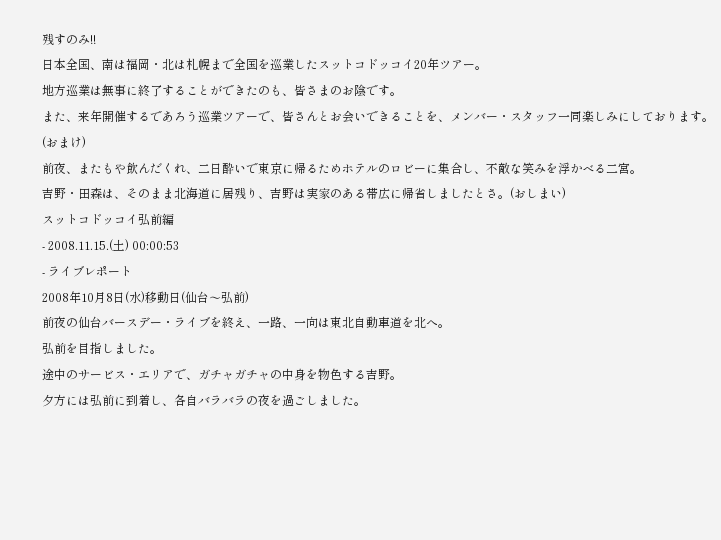残すのみ!!
日本全国、南は福岡・北は札幌まで全国を巡業したスットコドッコイ20年ツアー。
地方巡業は無事に終了することができたのも、皆さまのお陰です。
また、来年開催するであろう巡業ツアーで、皆さんとお会いできることを、メンバー・スタッフ一同楽しみにしております。
(おまけ)
前夜、またもや飲んだくれ、二日酔いで東京に帰るためホテルのロビーに集合し、不敵な笑みを浮かべる二宮。
吉野・田森は、そのまま北海道に居残り、吉野は実家のある帯広に帰省しましたとさ。(おしまい)
スットコドッコイ弘前編
- 2008.11.15.(土) 00:00:53
- ライブレポート
2008年10月8日(水)移動日(仙台〜弘前)
前夜の仙台バースデー・ライブを終え、一路、一向は東北自動車道を北へ。
弘前を目指しました。
途中のサービス・エリアで、ガチャガチャの中身を物色する吉野。
夕方には弘前に到着し、各自バラバラの夜を過ごしました。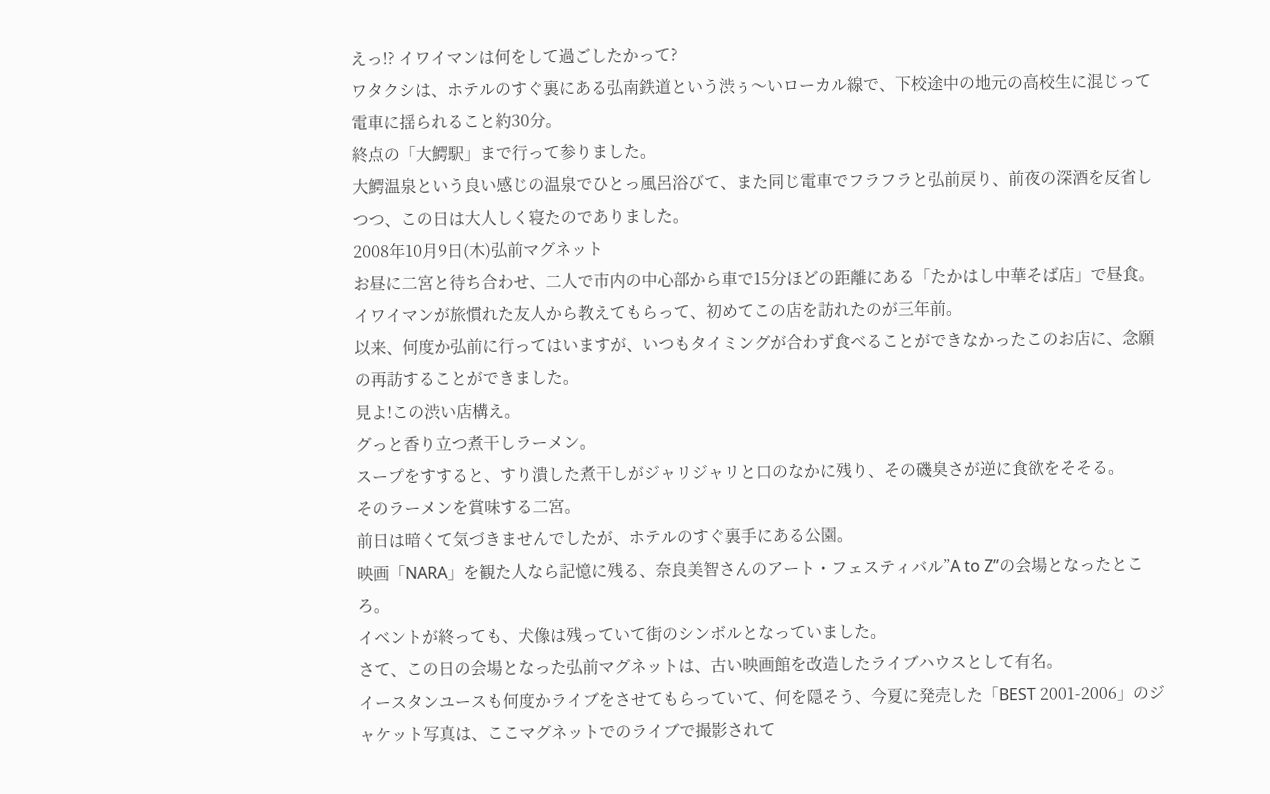えっ!? イワイマンは何をして過ごしたかって?
ワタクシは、ホテルのすぐ裏にある弘南鉄道という渋ぅ〜いローカル線で、下校途中の地元の高校生に混じって電車に揺られること約30分。
終点の「大鰐駅」まで行って参りました。
大鰐温泉という良い感じの温泉でひとっ風呂浴びて、また同じ電車でフラフラと弘前戻り、前夜の深酒を反省しつつ、この日は大人しく寝たのでありました。
2008年10月9日(木)弘前マグネット
お昼に二宮と待ち合わせ、二人で市内の中心部から車で15分ほどの距離にある「たかはし中華そば店」で昼食。
イワイマンが旅慣れた友人から教えてもらって、初めてこの店を訪れたのが三年前。
以来、何度か弘前に行ってはいますが、いつもタイミングが合わず食べることができなかったこのお店に、念願の再訪することができました。
見よ!この渋い店構え。
グっと香り立つ煮干しラーメン。
スープをすすると、すり潰した煮干しがジャリジャリと口のなかに残り、その磯臭さが逆に食欲をそそる。
そのラーメンを賞味する二宮。
前日は暗くて気づきませんでしたが、ホテルのすぐ裏手にある公園。
映画「NARA」を観た人なら記憶に残る、奈良美智さんのアート・フェスティバル”A to Z”の会場となったところ。
イベントが終っても、犬像は残っていて街のシンボルとなっていました。
さて、この日の会場となった弘前マグネットは、古い映画館を改造したライブハウスとして有名。
イースタンユースも何度かライブをさせてもらっていて、何を隠そう、今夏に発売した「BEST 2001-2006」のジャケット写真は、ここマグネットでのライブで撮影されて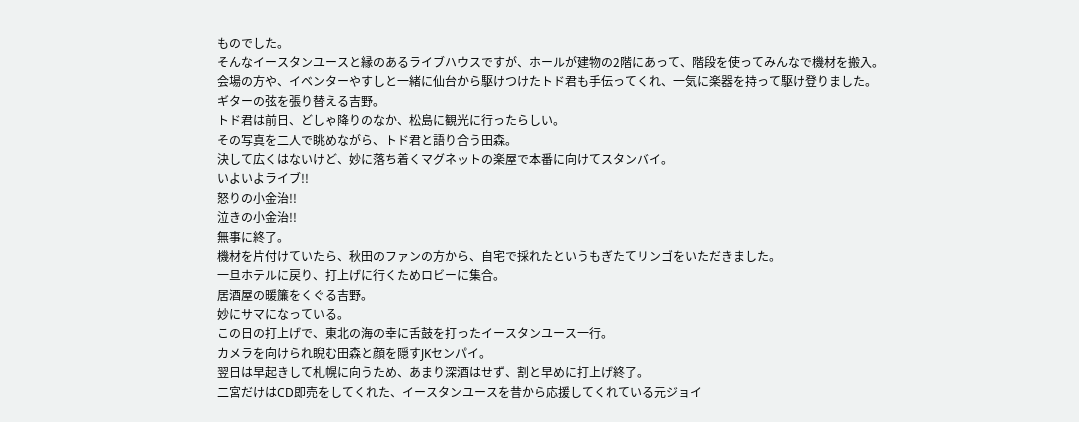ものでした。
そんなイースタンユースと縁のあるライブハウスですが、ホールが建物の2階にあって、階段を使ってみんなで機材を搬入。
会場の方や、イベンターやすしと一緒に仙台から駆けつけたトド君も手伝ってくれ、一気に楽器を持って駆け登りました。
ギターの弦を張り替える吉野。
トド君は前日、どしゃ降りのなか、松島に観光に行ったらしい。
その写真を二人で眺めながら、トド君と語り合う田森。
決して広くはないけど、妙に落ち着くマグネットの楽屋で本番に向けてスタンバイ。
いよいよライブ!!
怒りの小金治!!
泣きの小金治!!
無事に終了。
機材を片付けていたら、秋田のファンの方から、自宅で採れたというもぎたてリンゴをいただきました。
一旦ホテルに戻り、打上げに行くためロビーに集合。
居酒屋の暖簾をくぐる吉野。
妙にサマになっている。
この日の打上げで、東北の海の幸に舌鼓を打ったイースタンユース一行。
カメラを向けられ睨む田森と顔を隠すJKセンパイ。
翌日は早起きして札幌に向うため、あまり深酒はせず、割と早めに打上げ終了。
二宮だけはCD即売をしてくれた、イースタンユースを昔から応援してくれている元ジョイ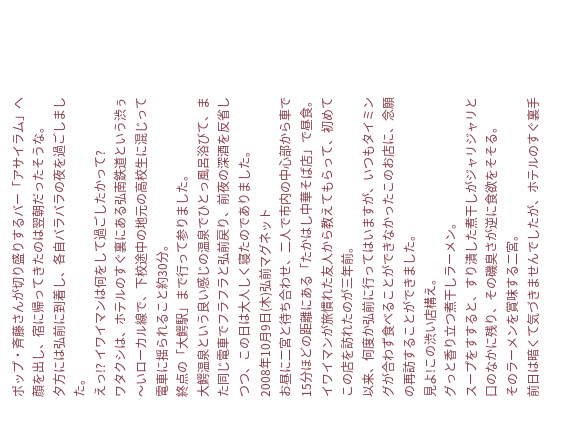ポップ・斉藤さんが切り盛りするバー「アサイラム」へ顔を出し、宿に帰ってきたのは翌朝だったそうな。
夕方には弘前に到着し、各自バラバラの夜を過ごしました。
えっ!? イワイマンは何をして過ごしたかって?
ワタクシは、ホテルのすぐ裏にある弘南鉄道という渋ぅ〜いローカル線で、下校途中の地元の高校生に混じって電車に揺られること約30分。
終点の「大鰐駅」まで行って参りました。
大鰐温泉という良い感じの温泉でひとっ風呂浴びて、また同じ電車でフラフラと弘前戻り、前夜の深酒を反省しつつ、この日は大人しく寝たのでありました。
2008年10月9日(木)弘前マグネット
お昼に二宮と待ち合わせ、二人で市内の中心部から車で15分ほどの距離にある「たかはし中華そば店」で昼食。
イワイマンが旅慣れた友人から教えてもらって、初めてこの店を訪れたのが三年前。
以来、何度か弘前に行ってはいますが、いつもタイミングが合わず食べることができなかったこのお店に、念願の再訪することができました。
見よ!この渋い店構え。
グっと香り立つ煮干しラーメン。
スープをすすると、すり潰した煮干しがジャリジャリと口のなかに残り、その磯臭さが逆に食欲をそそる。
そのラーメンを賞味する二宮。
前日は暗くて気づきませんでしたが、ホテルのすぐ裏手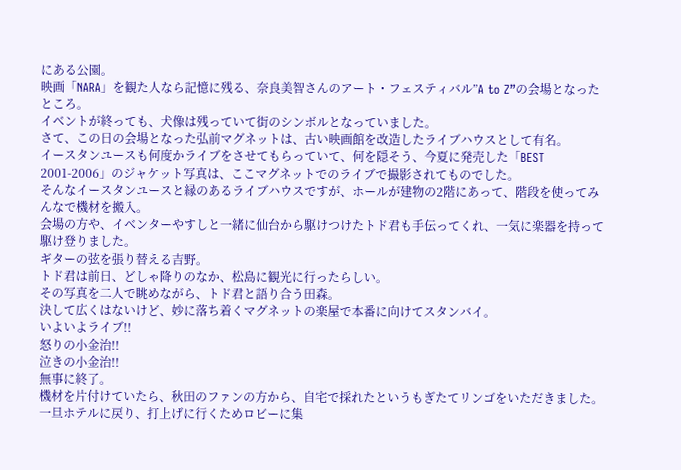にある公園。
映画「NARA」を観た人なら記憶に残る、奈良美智さんのアート・フェスティバル”A to Z”の会場となったところ。
イベントが終っても、犬像は残っていて街のシンボルとなっていました。
さて、この日の会場となった弘前マグネットは、古い映画館を改造したライブハウスとして有名。
イースタンユースも何度かライブをさせてもらっていて、何を隠そう、今夏に発売した「BEST 2001-2006」のジャケット写真は、ここマグネットでのライブで撮影されてものでした。
そんなイースタンユースと縁のあるライブハウスですが、ホールが建物の2階にあって、階段を使ってみんなで機材を搬入。
会場の方や、イベンターやすしと一緒に仙台から駆けつけたトド君も手伝ってくれ、一気に楽器を持って駆け登りました。
ギターの弦を張り替える吉野。
トド君は前日、どしゃ降りのなか、松島に観光に行ったらしい。
その写真を二人で眺めながら、トド君と語り合う田森。
決して広くはないけど、妙に落ち着くマグネットの楽屋で本番に向けてスタンバイ。
いよいよライブ!!
怒りの小金治!!
泣きの小金治!!
無事に終了。
機材を片付けていたら、秋田のファンの方から、自宅で採れたというもぎたてリンゴをいただきました。
一旦ホテルに戻り、打上げに行くためロビーに集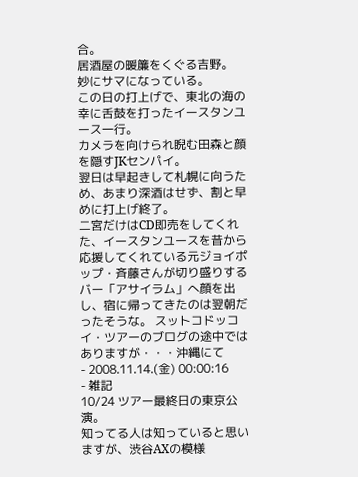合。
居酒屋の暖簾をくぐる吉野。
妙にサマになっている。
この日の打上げで、東北の海の幸に舌鼓を打ったイースタンユース一行。
カメラを向けられ睨む田森と顔を隠すJKセンパイ。
翌日は早起きして札幌に向うため、あまり深酒はせず、割と早めに打上げ終了。
二宮だけはCD即売をしてくれた、イースタンユースを昔から応援してくれている元ジョイポップ・斉藤さんが切り盛りするバー「アサイラム」へ顔を出し、宿に帰ってきたのは翌朝だったそうな。 スットコドッコイ・ツアーのブログの途中ではありますが・・・沖縄にて
- 2008.11.14.(金) 00:00:16
- 雑記
10/24 ツアー最終日の東京公演。
知ってる人は知っていると思いますが、渋谷AXの模様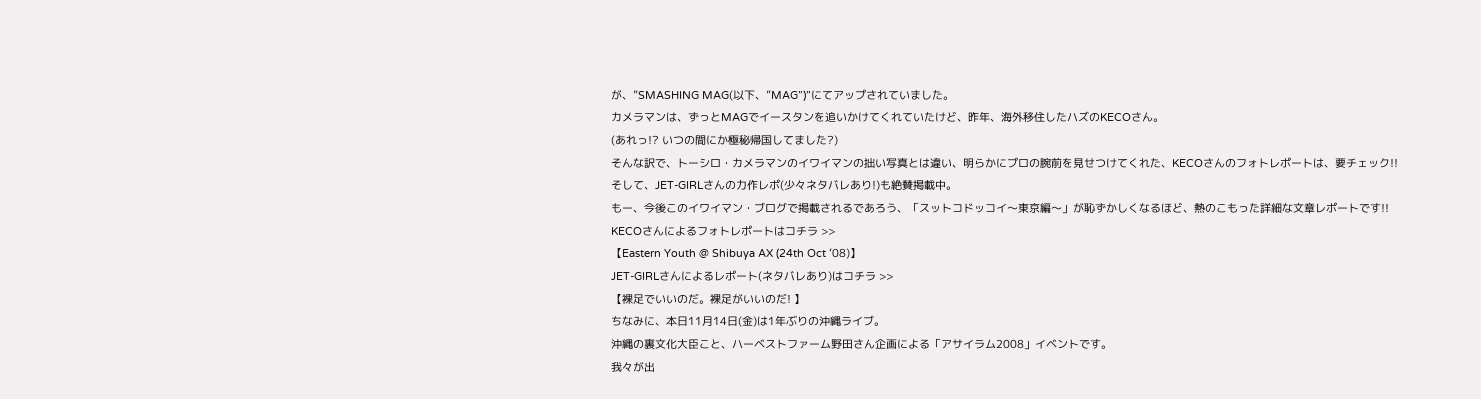が、”SMASHING MAG(以下、”MAG”)”にてアップされていました。
カメラマンは、ずっとMAGでイースタンを追いかけてくれていたけど、昨年、海外移住したハズのKECOさん。
(あれっ!? いつの間にか極秘帰国してました?)
そんな訳で、トーシロ・カメラマンのイワイマンの拙い写真とは違い、明らかにプロの腕前を見せつけてくれた、KECOさんのフォトレポートは、要チェック!!
そして、JET-GIRLさんの力作レポ(少々ネタバレあり!)も絶賛掲載中。
もー、今後このイワイマン・ブログで掲載されるであろう、「スットコドッコイ〜東京編〜」が恥ずかしくなるほど、熱のこもった詳細な文章レポートです!!
KECOさんによるフォトレポートはコチラ >>
【Eastern Youth @ Shibuya AX (24th Oct ‘08)】
JET-GIRLさんによるレポート(ネタバレあり)はコチラ >>
【裸足でいいのだ。裸足がいいのだ! 】
ちなみに、本日11月14日(金)は1年ぶりの沖縄ライブ。
沖縄の裏文化大臣こと、ハーベストファーム野田さん企画による「アサイラム2008」イベントです。
我々が出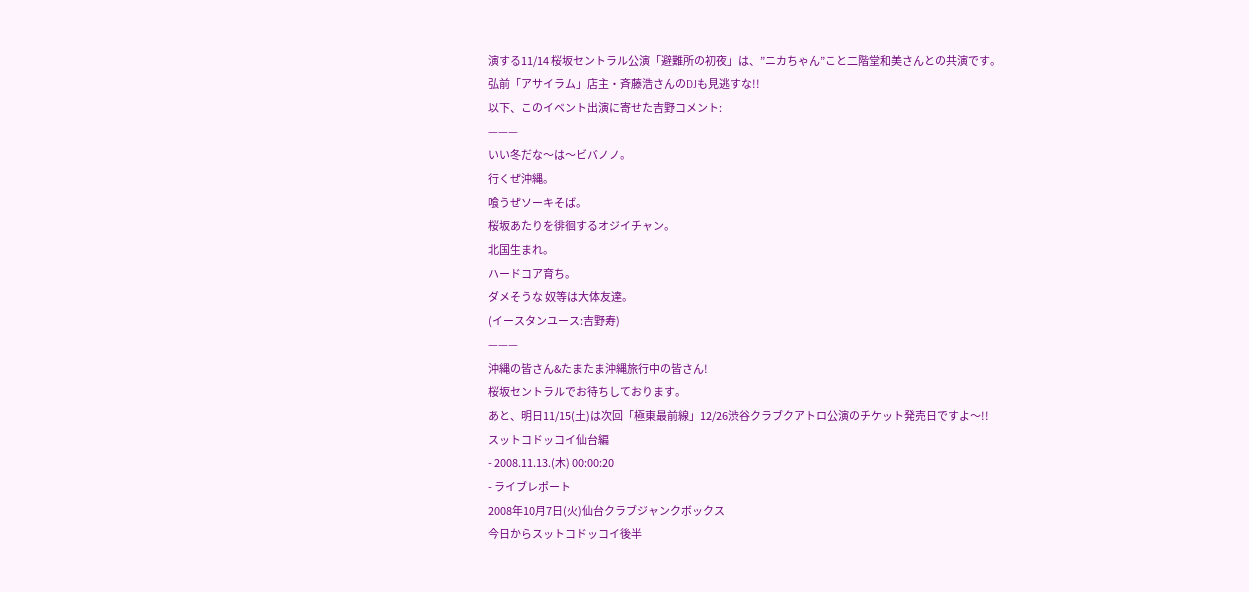演する11/14 桜坂セントラル公演「避難所の初夜」は、”ニカちゃん”こと二階堂和美さんとの共演です。
弘前「アサイラム」店主・斉藤浩さんのDJも見逃すな!!
以下、このイベント出演に寄せた吉野コメント:
———
いい冬だな〜は〜ビバノノ。
行くぜ沖縄。
喰うぜソーキそば。
桜坂あたりを徘徊するオジイチャン。
北国生まれ。
ハードコア育ち。
ダメそうな 奴等は大体友達。
(イースタンユース:吉野寿)
———
沖縄の皆さん&たまたま沖縄旅行中の皆さん!
桜坂セントラルでお待ちしております。
あと、明日11/15(土)は次回「極東最前線」12/26渋谷クラブクアトロ公演のチケット発売日ですよ〜!!
スットコドッコイ仙台編
- 2008.11.13.(木) 00:00:20
- ライブレポート
2008年10月7日(火)仙台クラブジャンクボックス
今日からスットコドッコイ後半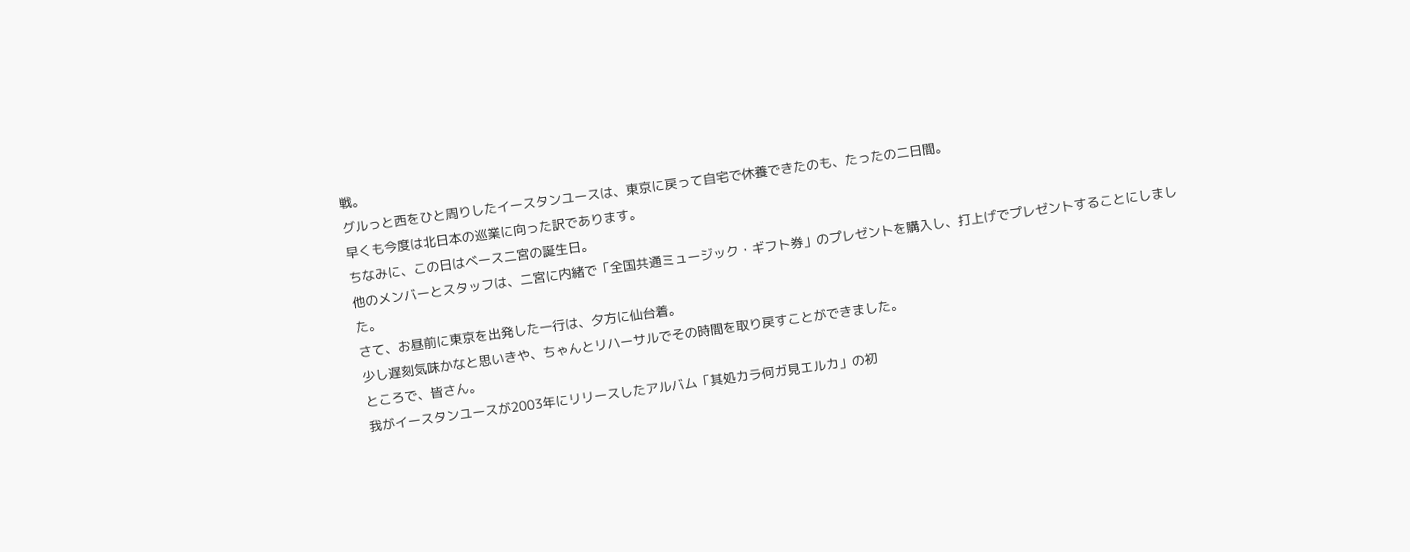戦。
グルっと西をひと周りしたイースタンユースは、東京に戻って自宅で休養できたのも、たったの二日間。
早くも今度は北日本の巡業に向った訳であります。
ちなみに、この日はベース二宮の誕生日。
他のメンバーとスタッフは、二宮に内緒で「全国共通ミュージック・ギフト券」のプレゼントを購入し、打上げでプレゼントすることにしました。
さて、お昼前に東京を出発した一行は、夕方に仙台着。
少し遅刻気味かなと思いきや、ちゃんとリハーサルでその時間を取り戻すことができました。
ところで、皆さん。
我がイースタンユースが2003年にリリースしたアルバム「其処カラ何ガ見エルカ」の初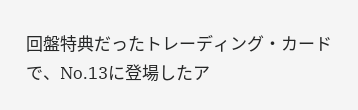回盤特典だったトレーディング・カードで、No.13に登場したア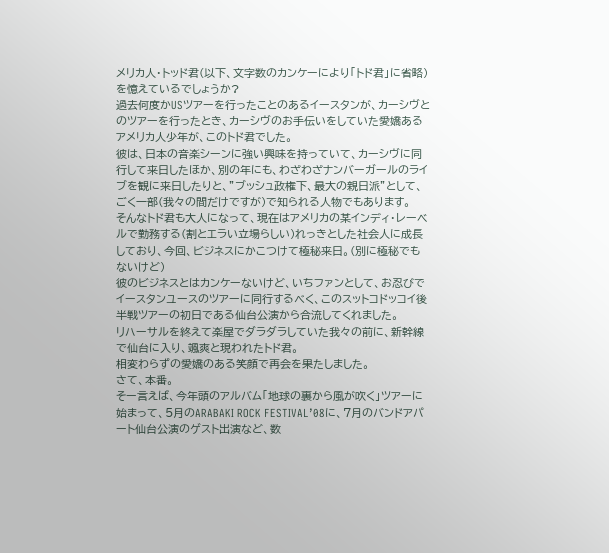メリカ人・トッド君(以下、文字数のカンケーにより「トド君」に省略)を憶えているでしょうか?
過去何度かUSツアーを行ったことのあるイースタンが、カーシヴとのツアーを行ったとき、カーシヴのお手伝いをしていた愛嬌あるアメリカ人少年が、このトド君でした。
彼は、日本の音楽シーンに強い興味を持っていて、カーシヴに同行して来日したほか、別の年にも、わざわざナンバーガールのライブを観に来日したりと、”ブッシュ政権下、最大の親日派”として、ごく一部(我々の間だけですが)で知られる人物でもあります。
そんなトド君も大人になって、現在はアメリカの某インディ・レーベルで勤務する(割とエラい立場らしい)れっきとした社会人に成長しており、今回、ビジネスにかこつけて極秘来日。(別に極秘でもないけど)
彼のビジネスとはカンケーないけど、いちファンとして、お忍びでイースタンユースのツアーに同行するべく、このスットコドッコイ後半戦ツアーの初日である仙台公演から合流してくれました。
リハーサルを終えて楽屋でダラダラしていた我々の前に、新幹線で仙台に入り、颯爽と現われたトド君。
相変わらずの愛嬌のある笑顔で再会を果たしました。
さて、本番。
そー言えば、今年頭のアルバム「地球の裏から風が吹く」ツアーに始まって、5月のARABAKI ROCK FESTIVAL’08に、7月のバンドアパート仙台公演のゲスト出演など、数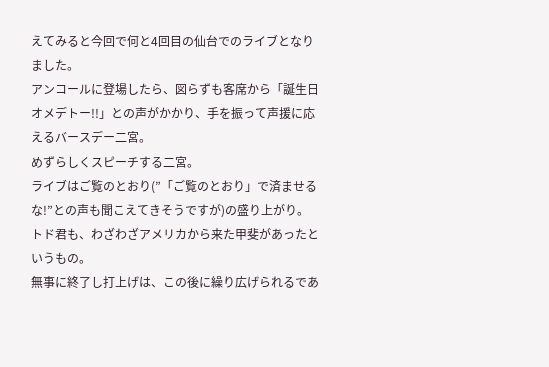えてみると今回で何と4回目の仙台でのライブとなりました。
アンコールに登場したら、図らずも客席から「誕生日オメデトー!!」との声がかかり、手を振って声援に応えるバースデー二宮。
めずらしくスピーチする二宮。
ライブはご覧のとおり(”「ご覧のとおり」で済ませるな!”との声も聞こえてきそうですが)の盛り上がり。
トド君も、わざわざアメリカから来た甲斐があったというもの。
無事に終了し打上げは、この後に繰り広げられるであ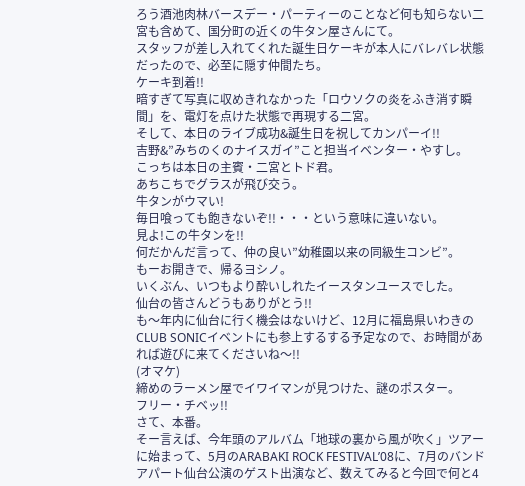ろう酒池肉林バースデー・パーティーのことなど何も知らない二宮も含めて、国分町の近くの牛タン屋さんにて。
スタッフが差し入れてくれた誕生日ケーキが本人にバレバレ状態だったので、必至に隠す仲間たち。
ケーキ到着!!
暗すぎて写真に収めきれなかった「ロウソクの炎をふき消す瞬間」を、電灯を点けた状態で再現する二宮。
そして、本日のライブ成功&誕生日を祝してカンパーイ!!
吉野&”みちのくのナイスガイ”こと担当イベンター・やすし。
こっちは本日の主賓・二宮とトド君。
あちこちでグラスが飛び交う。
牛タンがウマい!
毎日喰っても飽きないぞ!!・・・という意味に違いない。
見よ!この牛タンを!!
何だかんだ言って、仲の良い”幼稚園以来の同級生コンビ”。
もーお開きで、帰るヨシノ。
いくぶん、いつもより酔いしれたイースタンユースでした。
仙台の皆さんどうもありがとう!!
も〜年内に仙台に行く機会はないけど、12月に福島県いわきのCLUB SONICイベントにも参上するする予定なので、お時間があれば遊びに来てくださいね〜!!
(オマケ)
締めのラーメン屋でイワイマンが見つけた、謎のポスター。
フリー・チベッ!!
さて、本番。
そー言えば、今年頭のアルバム「地球の裏から風が吹く」ツアーに始まって、5月のARABAKI ROCK FESTIVAL’08に、7月のバンドアパート仙台公演のゲスト出演など、数えてみると今回で何と4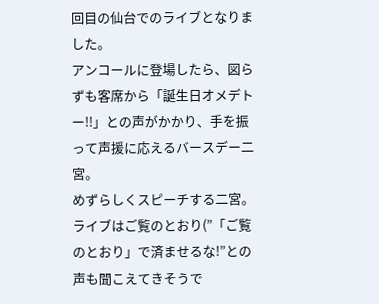回目の仙台でのライブとなりました。
アンコールに登場したら、図らずも客席から「誕生日オメデトー!!」との声がかかり、手を振って声援に応えるバースデー二宮。
めずらしくスピーチする二宮。
ライブはご覧のとおり(”「ご覧のとおり」で済ませるな!”との声も聞こえてきそうで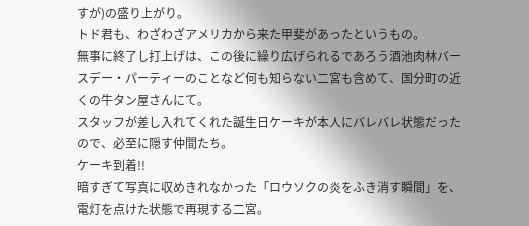すが)の盛り上がり。
トド君も、わざわざアメリカから来た甲斐があったというもの。
無事に終了し打上げは、この後に繰り広げられるであろう酒池肉林バースデー・パーティーのことなど何も知らない二宮も含めて、国分町の近くの牛タン屋さんにて。
スタッフが差し入れてくれた誕生日ケーキが本人にバレバレ状態だったので、必至に隠す仲間たち。
ケーキ到着!!
暗すぎて写真に収めきれなかった「ロウソクの炎をふき消す瞬間」を、電灯を点けた状態で再現する二宮。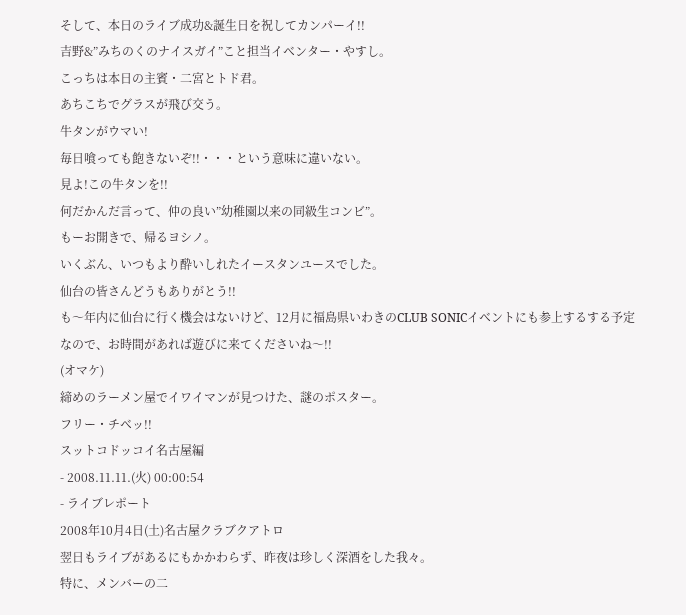そして、本日のライブ成功&誕生日を祝してカンパーイ!!
吉野&”みちのくのナイスガイ”こと担当イベンター・やすし。
こっちは本日の主賓・二宮とトド君。
あちこちでグラスが飛び交う。
牛タンがウマい!
毎日喰っても飽きないぞ!!・・・という意味に違いない。
見よ!この牛タンを!!
何だかんだ言って、仲の良い”幼稚園以来の同級生コンビ”。
もーお開きで、帰るヨシノ。
いくぶん、いつもより酔いしれたイースタンユースでした。
仙台の皆さんどうもありがとう!!
も〜年内に仙台に行く機会はないけど、12月に福島県いわきのCLUB SONICイベントにも参上するする予定なので、お時間があれば遊びに来てくださいね〜!!
(オマケ)
締めのラーメン屋でイワイマンが見つけた、謎のポスター。
フリー・チベッ!!
スットコドッコイ名古屋編
- 2008.11.11.(火) 00:00:54
- ライブレポート
2008年10月4日(土)名古屋クラブクアトロ
翌日もライブがあるにもかかわらず、昨夜は珍しく深酒をした我々。
特に、メンバーの二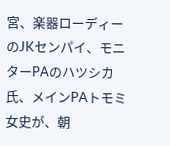宮、楽器ローディーのJKセンパイ、モニターPAのハツシカ氏、メインPAトモミ女史が、朝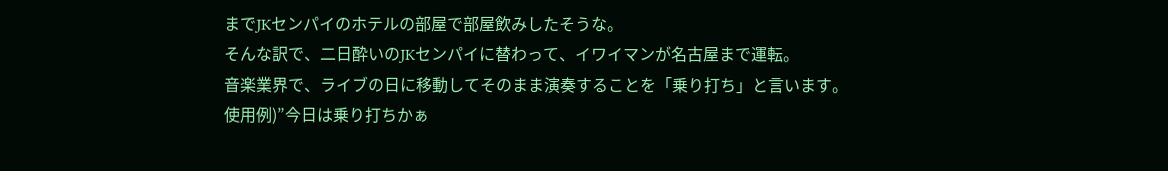までJKセンパイのホテルの部屋で部屋飲みしたそうな。
そんな訳で、二日酔いのJKセンパイに替わって、イワイマンが名古屋まで運転。
音楽業界で、ライブの日に移動してそのまま演奏することを「乗り打ち」と言います。
使用例)”今日は乗り打ちかぁ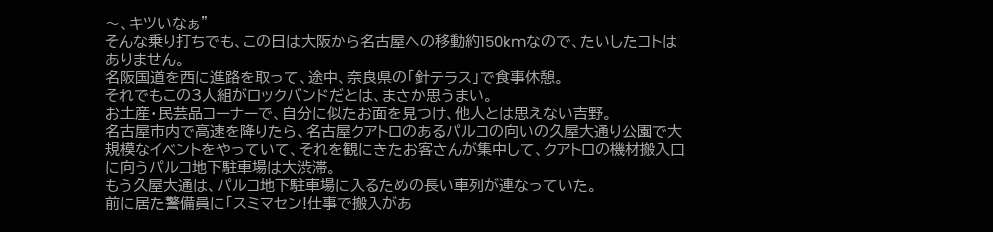〜、キツいなぁ”
そんな乗り打ちでも、この日は大阪から名古屋への移動約150kmなので、たいしたコトはありません。
名阪国道を西に進路を取って、途中、奈良県の「針テラス」で食事休憩。
それでもこの3人組がロックバンドだとは、まさか思うまい。
お土産・民芸品コーナーで、自分に似たお面を見つけ、他人とは思えない吉野。
名古屋市内で高速を降りたら、名古屋クアトロのあるパルコの向いの久屋大通り公園で大規模なイベントをやっていて、それを観にきたお客さんが集中して、クアトロの機材搬入口に向うパルコ地下駐車場は大渋滞。
もう久屋大通は、パルコ地下駐車場に入るための長い車列が連なっていた。
前に居た警備員に「スミマセン!仕事で搬入があ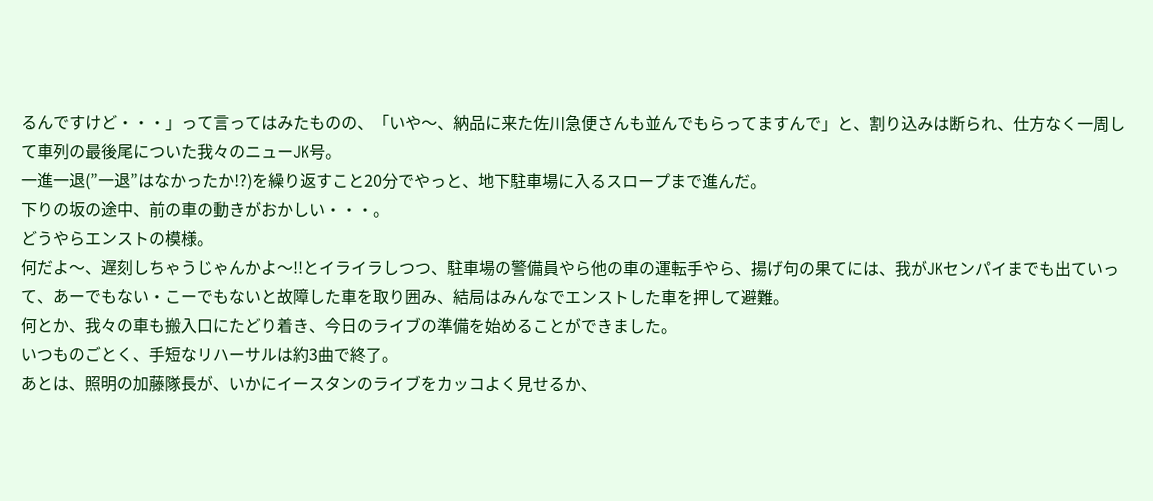るんですけど・・・」って言ってはみたものの、「いや〜、納品に来た佐川急便さんも並んでもらってますんで」と、割り込みは断られ、仕方なく一周して車列の最後尾についた我々のニューJK号。
一進一退(”一退”はなかったか!?)を繰り返すこと20分でやっと、地下駐車場に入るスロープまで進んだ。
下りの坂の途中、前の車の動きがおかしい・・・。
どうやらエンストの模様。
何だよ〜、遅刻しちゃうじゃんかよ〜!!とイライラしつつ、駐車場の警備員やら他の車の運転手やら、揚げ句の果てには、我がJKセンパイまでも出ていって、あーでもない・こーでもないと故障した車を取り囲み、結局はみんなでエンストした車を押して避難。
何とか、我々の車も搬入口にたどり着き、今日のライブの準備を始めることができました。
いつものごとく、手短なリハーサルは約3曲で終了。
あとは、照明の加藤隊長が、いかにイースタンのライブをカッコよく見せるか、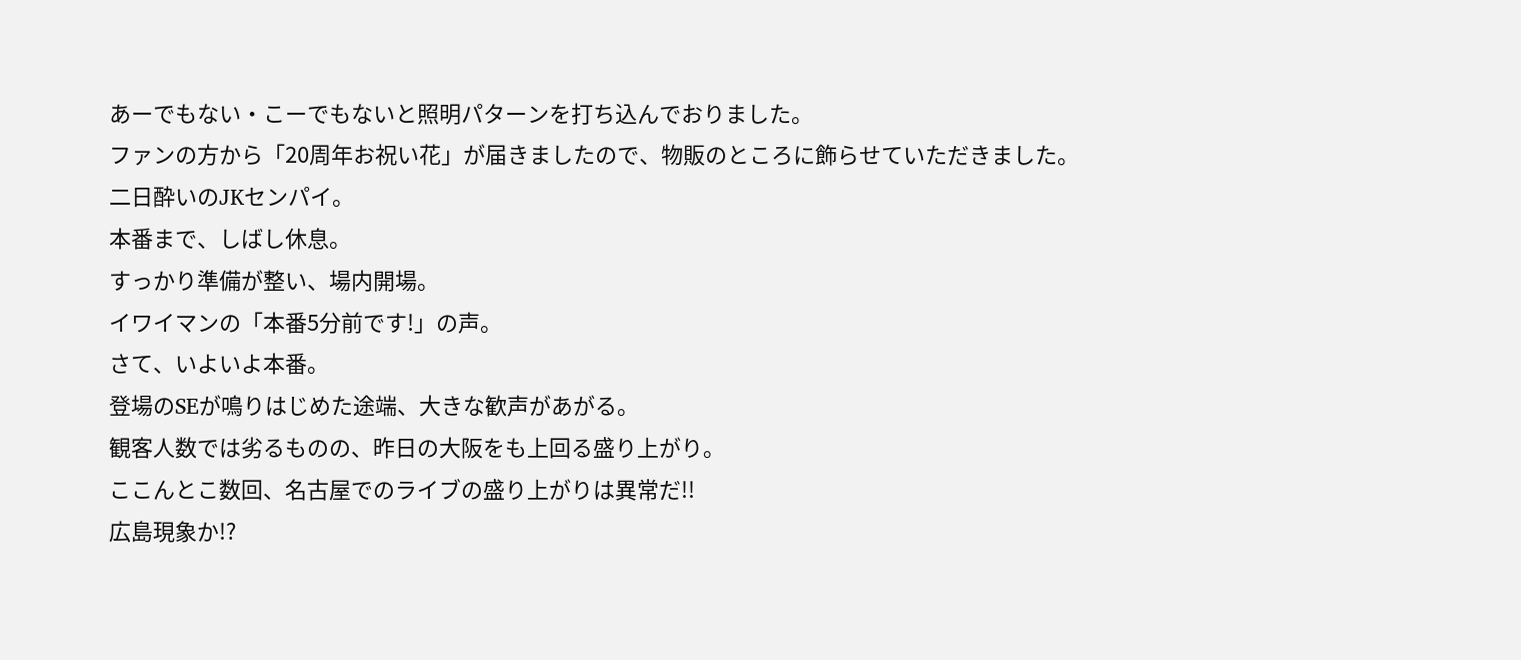あーでもない・こーでもないと照明パターンを打ち込んでおりました。
ファンの方から「20周年お祝い花」が届きましたので、物販のところに飾らせていただきました。
二日酔いのJKセンパイ。
本番まで、しばし休息。
すっかり準備が整い、場内開場。
イワイマンの「本番5分前です!」の声。
さて、いよいよ本番。
登場のSEが鳴りはじめた途端、大きな歓声があがる。
観客人数では劣るものの、昨日の大阪をも上回る盛り上がり。
ここんとこ数回、名古屋でのライブの盛り上がりは異常だ!!
広島現象か!?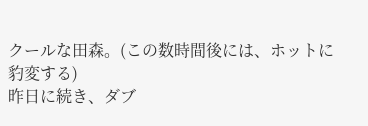クールな田森。(この数時間後には、ホットに豹変する)
昨日に続き、ダブ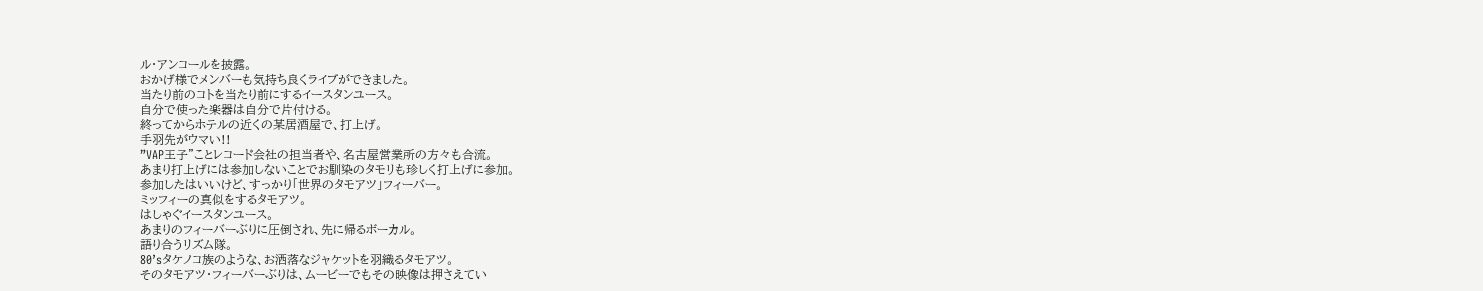ル・アンコールを披露。
おかげ様でメンバーも気持ち良くライブができました。
当たり前のコトを当たり前にするイースタンユース。
自分で使った楽器は自分で片付ける。
終ってからホテルの近くの某居酒屋で、打上げ。
手羽先がウマい!!
”VAP王子”ことレコード会社の担当者や、名古屋営業所の方々も合流。
あまり打上げには参加しないことでお馴染のタモリも珍しく打上げに参加。
参加したはいいけど、すっかり「世界のタモアツ」フィーバー。
ミッフィーの真似をするタモアツ。
はしゃぐイースタンユース。
あまりのフィーバーぶりに圧倒され、先に帰るボーカル。
語り合うリズム隊。
80’sタケノコ族のような、お洒落なジャケットを羽織るタモアツ。
そのタモアツ・フィーバーぶりは、ムービーでもその映像は押さえてい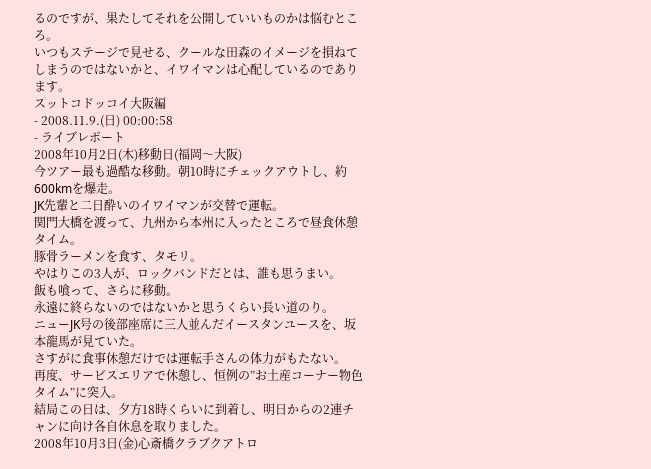るのですが、果たしてそれを公開していいものかは悩むところ。
いつもステージで見せる、クールな田森のイメージを損ねてしまうのではないかと、イワイマンは心配しているのであります。
スットコドッコイ大阪編
- 2008.11.9.(日) 00:00:58
- ライブレポート
2008年10月2日(木)移動日(福岡〜大阪)
今ツアー最も過酷な移動。朝10時にチェックアウトし、約600kmを爆走。
JK先輩と二日酔いのイワイマンが交替で運転。
関門大橋を渡って、九州から本州に入ったところで昼食休憩タイム。
豚骨ラーメンを食す、タモリ。
やはりこの3人が、ロックバンドだとは、誰も思うまい。
飯も喰って、さらに移動。
永遠に終らないのではないかと思うくらい長い道のり。
ニューJK号の後部座席に三人並んだイースタンユースを、坂本龍馬が見ていた。
さすがに食事休憩だけでは運転手さんの体力がもたない。
再度、サービスエリアで休憩し、恒例の”お土産コーナー物色タイム”に突入。
結局この日は、夕方18時くらいに到着し、明日からの2連チャンに向け各自休息を取りました。
2008年10月3日(金)心斎橋クラブクアトロ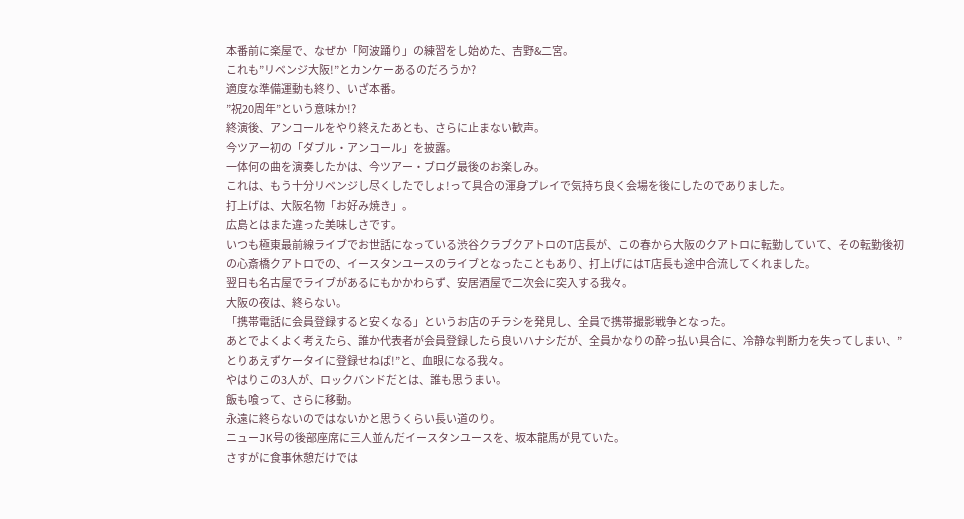本番前に楽屋で、なぜか「阿波踊り」の練習をし始めた、吉野&二宮。
これも”リベンジ大阪!”とカンケーあるのだろうか?
適度な準備運動も終り、いざ本番。
”祝20周年”という意味か!?
終演後、アンコールをやり終えたあとも、さらに止まない歓声。
今ツアー初の「ダブル・アンコール」を披露。
一体何の曲を演奏したかは、今ツアー・ブログ最後のお楽しみ。
これは、もう十分リベンジし尽くしたでしょ!って具合の渾身プレイで気持ち良く会場を後にしたのでありました。
打上げは、大阪名物「お好み焼き」。
広島とはまた違った美味しさです。
いつも極東最前線ライブでお世話になっている渋谷クラブクアトロのT店長が、この春から大阪のクアトロに転勤していて、その転勤後初の心斎橋クアトロでの、イースタンユースのライブとなったこともあり、打上げにはT店長も途中合流してくれました。
翌日も名古屋でライブがあるにもかかわらず、安居酒屋で二次会に突入する我々。
大阪の夜は、終らない。
「携帯電話に会員登録すると安くなる」というお店のチラシを発見し、全員で携帯撮影戦争となった。
あとでよくよく考えたら、誰か代表者が会員登録したら良いハナシだが、全員かなりの酔っ払い具合に、冷静な判断力を失ってしまい、”とりあえずケータイに登録せねば!”と、血眼になる我々。
やはりこの3人が、ロックバンドだとは、誰も思うまい。
飯も喰って、さらに移動。
永遠に終らないのではないかと思うくらい長い道のり。
ニューJK号の後部座席に三人並んだイースタンユースを、坂本龍馬が見ていた。
さすがに食事休憩だけでは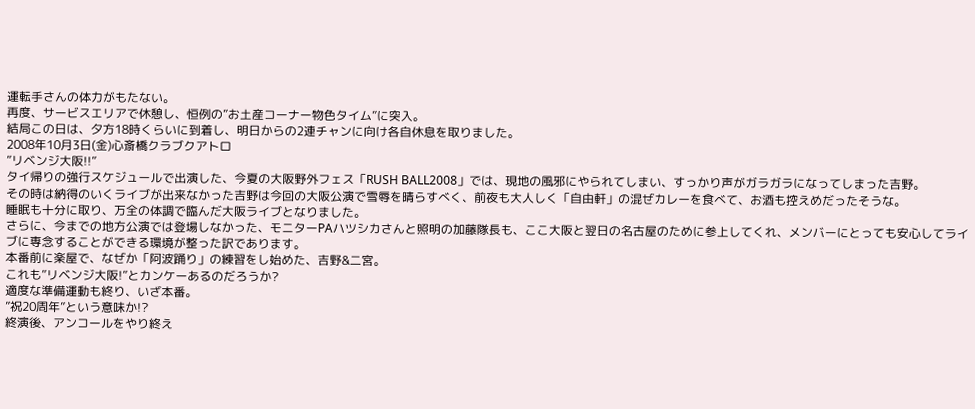運転手さんの体力がもたない。
再度、サービスエリアで休憩し、恒例の”お土産コーナー物色タイム”に突入。
結局この日は、夕方18時くらいに到着し、明日からの2連チャンに向け各自休息を取りました。
2008年10月3日(金)心斎橋クラブクアトロ
”リベンジ大阪!!”
タイ帰りの強行スケジュールで出演した、今夏の大阪野外フェス「RUSH BALL2008」では、現地の風邪にやられてしまい、すっかり声がガラガラになってしまった吉野。
その時は納得のいくライブが出来なかった吉野は今回の大阪公演で雪辱を晴らすべく、前夜も大人しく「自由軒」の混ぜカレーを食べて、お酒も控えめだったそうな。
睡眠も十分に取り、万全の体調で臨んだ大阪ライブとなりました。
さらに、今までの地方公演では登場しなかった、モニターPAハツシカさんと照明の加藤隊長も、ここ大阪と翌日の名古屋のために参上してくれ、メンバーにとっても安心してライブに専念することができる環境が整った訳であります。
本番前に楽屋で、なぜか「阿波踊り」の練習をし始めた、吉野&二宮。
これも”リベンジ大阪!”とカンケーあるのだろうか?
適度な準備運動も終り、いざ本番。
”祝20周年”という意味か!?
終演後、アンコールをやり終え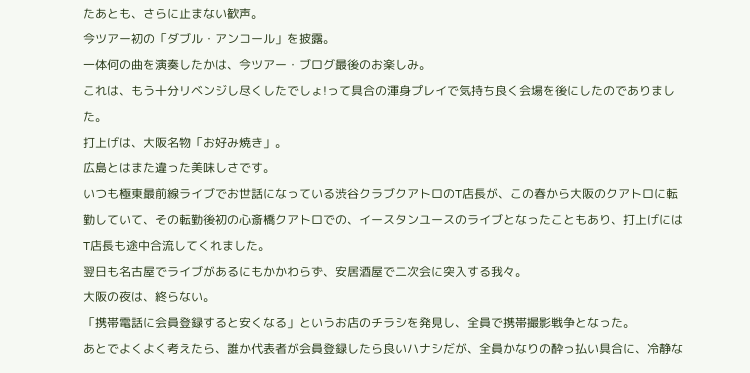たあとも、さらに止まない歓声。
今ツアー初の「ダブル・アンコール」を披露。
一体何の曲を演奏したかは、今ツアー・ブログ最後のお楽しみ。
これは、もう十分リベンジし尽くしたでしょ!って具合の渾身プレイで気持ち良く会場を後にしたのでありました。
打上げは、大阪名物「お好み焼き」。
広島とはまた違った美味しさです。
いつも極東最前線ライブでお世話になっている渋谷クラブクアトロのT店長が、この春から大阪のクアトロに転勤していて、その転勤後初の心斎橋クアトロでの、イースタンユースのライブとなったこともあり、打上げにはT店長も途中合流してくれました。
翌日も名古屋でライブがあるにもかかわらず、安居酒屋で二次会に突入する我々。
大阪の夜は、終らない。
「携帯電話に会員登録すると安くなる」というお店のチラシを発見し、全員で携帯撮影戦争となった。
あとでよくよく考えたら、誰か代表者が会員登録したら良いハナシだが、全員かなりの酔っ払い具合に、冷静な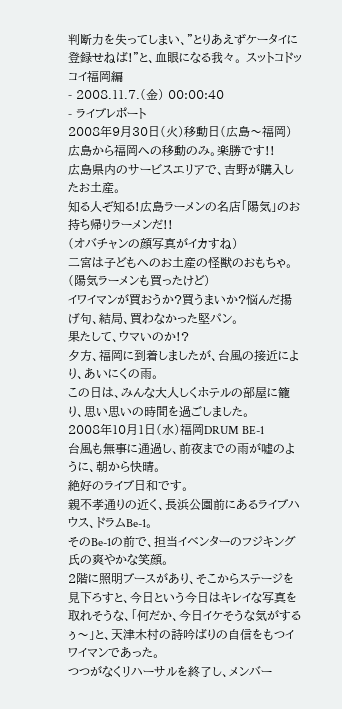判断力を失ってしまい、”とりあえずケータイに登録せねば!”と、血眼になる我々。 スットコドッコイ福岡編
- 2008.11.7.(金) 00:00:40
- ライブレポート
2008年9月30日(火)移動日(広島〜福岡)
広島から福岡への移動のみ。楽勝です!!
広島県内のサービスエリアで、吉野が購入したお土産。
知る人ぞ知る!広島ラーメンの名店「陽気」のお持ち帰りラーメンだ!!
(オバチャンの顔写真がイカすね)
二宮は子どもへのお土産の怪獣のおもちゃ。
(陽気ラーメンも買ったけど)
イワイマンが買おうか?買うまいか?悩んだ揚げ句、結局、買わなかった堅パン。
果たして、ウマいのか!?
夕方、福岡に到着しましたが、台風の接近により、あいにくの雨。
この日は、みんな大人しくホテルの部屋に籠り、思い思いの時間を過ごしました。
2008年10月1日(水)福岡DRUM BE-1
台風も無事に通過し、前夜までの雨が嘘のように、朝から快晴。
絶好のライブ日和です。
親不孝通りの近く、長浜公園前にあるライブハウス、ドラムBe-1。
そのBe-1の前で、担当イベンターのフジキング氏の爽やかな笑顔。
2階に照明ブースがあり、そこからステージを見下ろすと、今日という今日はキレイな写真を取れそうな、「何だか、今日イケそうな気がするぅ〜」と、天津木村の詩吟ばりの自信をもつイワイマンであった。
つつがなくリハーサルを終了し、メンバー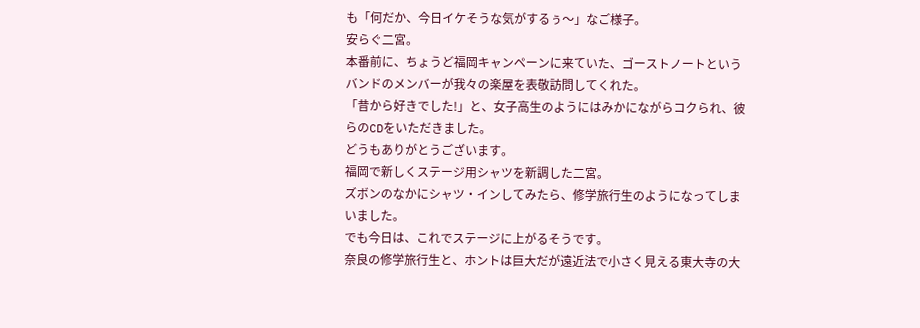も「何だか、今日イケそうな気がするぅ〜」なご様子。
安らぐ二宮。
本番前に、ちょうど福岡キャンペーンに来ていた、ゴーストノートというバンドのメンバーが我々の楽屋を表敬訪問してくれた。
「昔から好きでした!」と、女子高生のようにはみかにながらコクられ、彼らのCDをいただきました。
どうもありがとうございます。
福岡で新しくステージ用シャツを新調した二宮。
ズボンのなかにシャツ・インしてみたら、修学旅行生のようになってしまいました。
でも今日は、これでステージに上がるそうです。
奈良の修学旅行生と、ホントは巨大だが遠近法で小さく見える東大寺の大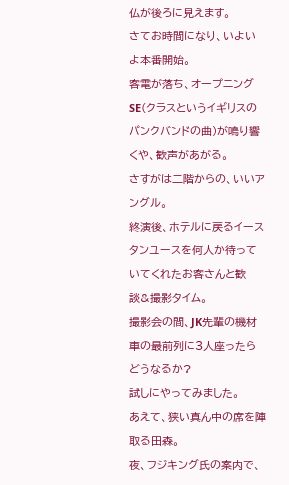仏が後ろに見えます。
さてお時間になり、いよいよ本番開始。
客電が落ち、オープニングSE(クラスというイギリスのパンクバンドの曲)が鳴り響くや、歓声があがる。
さすがは二階からの、いいアングル。
終演後、ホテルに戻るイースタンユースを何人か待っていてくれたお客さんと歓談&撮影タイム。
撮影会の間、JK先輩の機材車の最前列に3人座ったらどうなるか?
試しにやってみました。
あえて、狭い真ん中の席を陣取る田森。
夜、フジキング氏の案内で、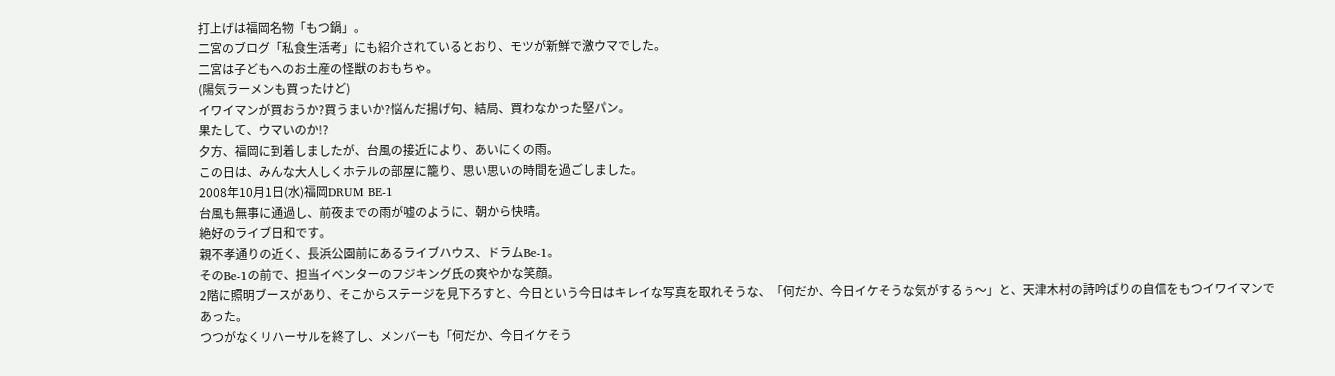打上げは福岡名物「もつ鍋」。
二宮のブログ「私食生活考」にも紹介されているとおり、モツが新鮮で激ウマでした。
二宮は子どもへのお土産の怪獣のおもちゃ。
(陽気ラーメンも買ったけど)
イワイマンが買おうか?買うまいか?悩んだ揚げ句、結局、買わなかった堅パン。
果たして、ウマいのか!?
夕方、福岡に到着しましたが、台風の接近により、あいにくの雨。
この日は、みんな大人しくホテルの部屋に籠り、思い思いの時間を過ごしました。
2008年10月1日(水)福岡DRUM BE-1
台風も無事に通過し、前夜までの雨が嘘のように、朝から快晴。
絶好のライブ日和です。
親不孝通りの近く、長浜公園前にあるライブハウス、ドラムBe-1。
そのBe-1の前で、担当イベンターのフジキング氏の爽やかな笑顔。
2階に照明ブースがあり、そこからステージを見下ろすと、今日という今日はキレイな写真を取れそうな、「何だか、今日イケそうな気がするぅ〜」と、天津木村の詩吟ばりの自信をもつイワイマンであった。
つつがなくリハーサルを終了し、メンバーも「何だか、今日イケそう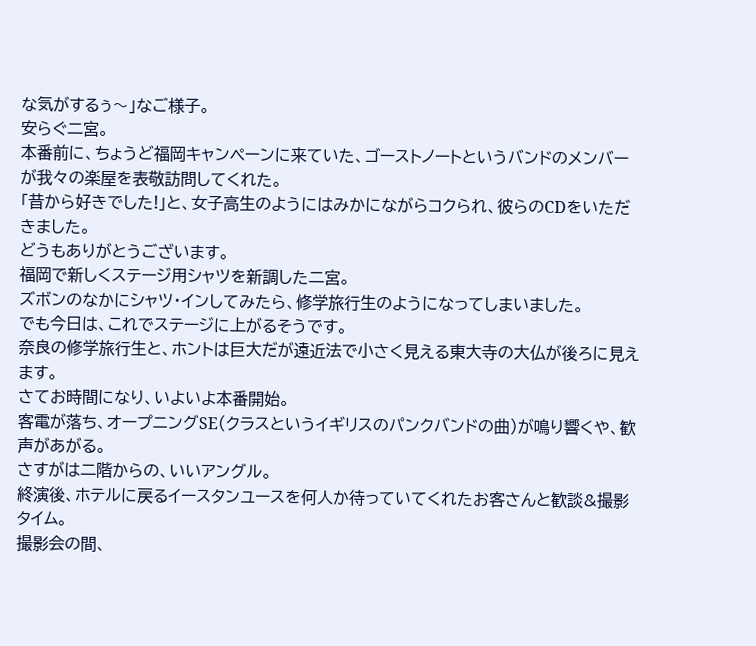な気がするぅ〜」なご様子。
安らぐ二宮。
本番前に、ちょうど福岡キャンペーンに来ていた、ゴーストノートというバンドのメンバーが我々の楽屋を表敬訪問してくれた。
「昔から好きでした!」と、女子高生のようにはみかにながらコクられ、彼らのCDをいただきました。
どうもありがとうございます。
福岡で新しくステージ用シャツを新調した二宮。
ズボンのなかにシャツ・インしてみたら、修学旅行生のようになってしまいました。
でも今日は、これでステージに上がるそうです。
奈良の修学旅行生と、ホントは巨大だが遠近法で小さく見える東大寺の大仏が後ろに見えます。
さてお時間になり、いよいよ本番開始。
客電が落ち、オープニングSE(クラスというイギリスのパンクバンドの曲)が鳴り響くや、歓声があがる。
さすがは二階からの、いいアングル。
終演後、ホテルに戻るイースタンユースを何人か待っていてくれたお客さんと歓談&撮影タイム。
撮影会の間、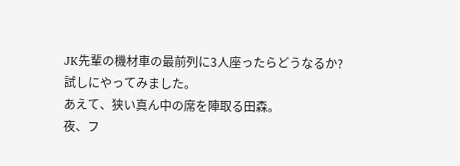JK先輩の機材車の最前列に3人座ったらどうなるか?
試しにやってみました。
あえて、狭い真ん中の席を陣取る田森。
夜、フ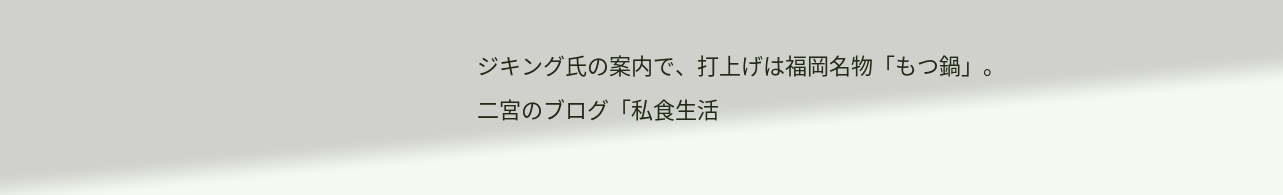ジキング氏の案内で、打上げは福岡名物「もつ鍋」。
二宮のブログ「私食生活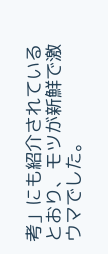考」にも紹介されているとおり、モツが新鮮で激ウマでした。